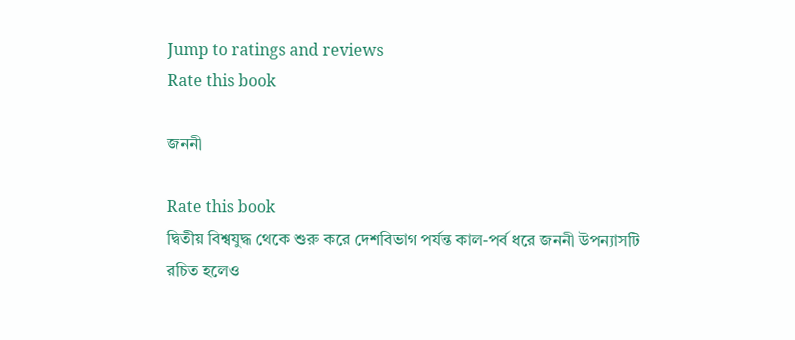Jump to ratings and reviews
Rate this book

জননী

Rate this book
দ্বিতীয় বিশ্বযুদ্ধ থেকে শুরু করে দেশবিভাগ পর্যন্ত কাল-পর্ব ধরে জননী উপন্যাসটি রচিত হলেও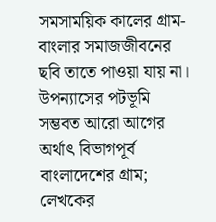সমসাময়িক কালের গ্রাম-বাংলার সমাজজীবনের ছবি তাতে পাওয়া যায় না। উপন্যাসের পটভূমি সম্ভবত আরো আগের অর্থাৎ বিভাগপূর্ব বাংলাদেশের গ্রাম; লেখকের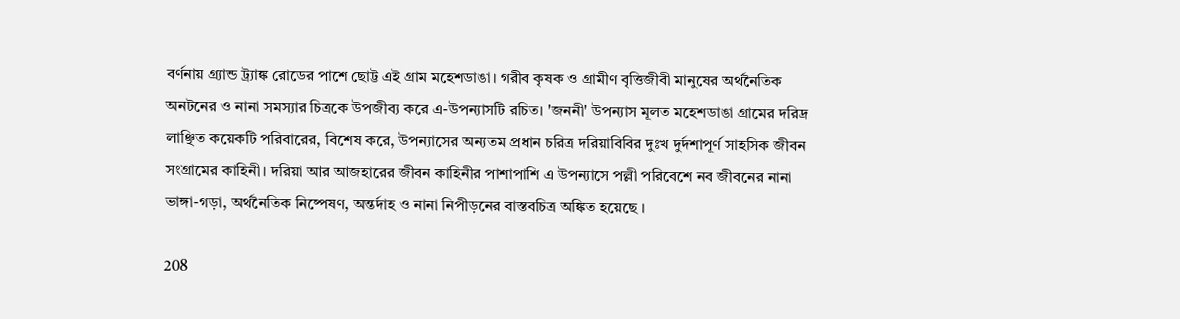বর্ণনায় গ্র্যান্ড ট্র্যাঙ্ক রোডের পাশে ছোট্ট এই গ্রাম মহেশডাঙা। গরীব কৃষক ও গ্রামীণ বৃত্তিজীবী মানুষের অর্থনৈতিক অনটনের ও নানা সমস্যার চিত্রকে উপজীব্য করে এ-উপন্যাসটি রচিত। 'জননী' উপন্যাস মূলত মহেশডাঙা গ্রামের দরিদ্র লাঞ্ছিত কয়েকটি পরিবারের, বিশেষ করে, উপন্যাসের অন্যতম প্রধান চরিত্র দরিয়াবিবির দুঃখ দুর্দশাপূর্ণ সাহসিক জীবন সংগ্রামের কাহিনী। দরিয়া আর আজহারের জীবন কাহিনীর পাশাপাশি এ উপন্যাসে পল্লী পরিবেশে নব জীবনের নানা ভাঙ্গা-গড়া, অর্থনৈতিক নিষ্পেষণ, অন্তর্দাহ ও নানা নিপীড়নের বাস্তবচিত্র অঙ্কিত হয়েছে ।

208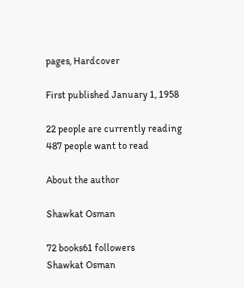pages, Hardcover

First published January 1, 1958

22 people are currently reading
487 people want to read

About the author

Shawkat Osman

72 books61 followers
Shawkat Osman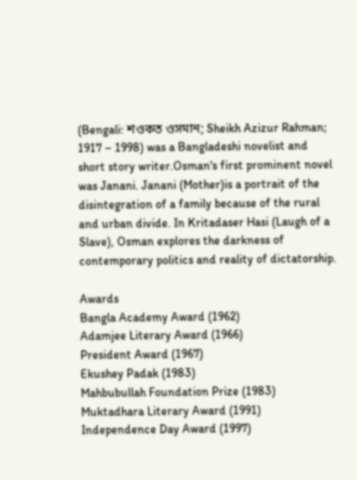(Bengali: শওকত ওসমান; Sheikh Azizur Rahman; 1917 – 1998) was a Bangladeshi novelist and short story writer.Osman's first prominent novel was Janani. Janani (Mother)is a portrait of the disintegration of a family because of the rural and urban divide. In Kritadaser Hasi (Laugh of a Slave), Osman explores the darkness of contemporary politics and reality of dictatorship.

Awards
Bangla Academy Award (1962)
Adamjee Literary Award (1966)
President Award (1967)
Ekushey Padak (1983)
Mahbubullah Foundation Prize (1983)
Muktadhara Literary Award (1991)
Independence Day Award (1997)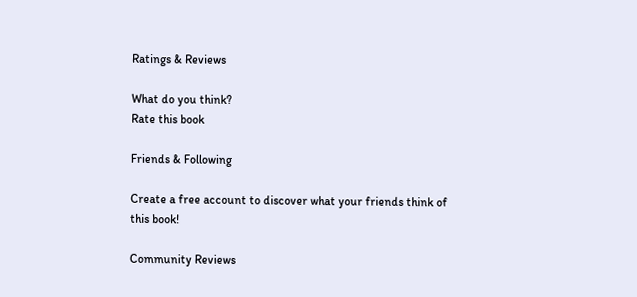Ratings & Reviews

What do you think?
Rate this book

Friends & Following

Create a free account to discover what your friends think of this book!

Community Reviews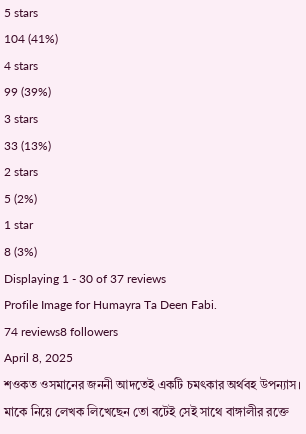5 stars
104 (41%)
4 stars
99 (39%)
3 stars
33 (13%)
2 stars
5 (2%)
1 star
8 (3%)
Displaying 1 - 30 of 37 reviews
Profile Image for Humayra Ta Deen Fabi.
74 reviews8 followers
April 8, 2025
শওকত ওসমানের জননী আদতেই একটি চমৎকার অর্থবহ উপন্যাস। মাকে নিয়ে লেখক লিখেছেন তো বটেই সেই সাথে বাঙ্গালীর রক্তে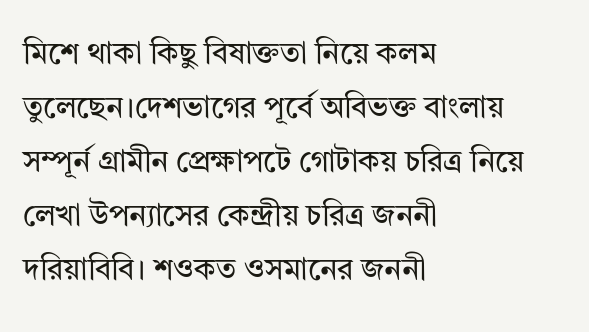মিশে থাকা কিছু বিষাক্ততা নিয়ে কলম তুলেছেন।দেশভাগের পূর্বে অবিভক্ত বাংলায় সম্পূর্ন গ্রামীন প্রেক্ষাপটে গোটাকয় চরিত্র নিয়ে লেখা উপন্যাসের কেন্দ্রীয় চরিত্র জননী দরিয়াবিবি। শওকত ওসমানের জননী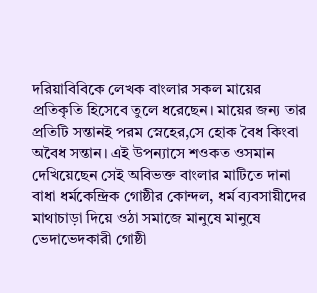দরিয়াবিবিকে লেখক বাংলার সকল মায়ের প্রতিকৃতি হিসেবে তুলে ধরেছেন। মায়ের জন্য তার প্রতিটি সন্তানই পরম স্নেহের,সে হোক বৈধ কিংবা অবৈধ সন্তান। এই উপন্যাসে শওকত ওসমান দেখিয়েছেন সেই অবিভক্ত বাংলার মাটিতে দানা বাধা ধর্মকেন্দ্রিক গোষ্ঠীর কোন্দল, ধর্ম ব্যবসায়ীদের মাথাচাড়া দিয়ে ওঠা সমাজে মানুষে মানুষে ভেদাভেদকারী গোষ্ঠী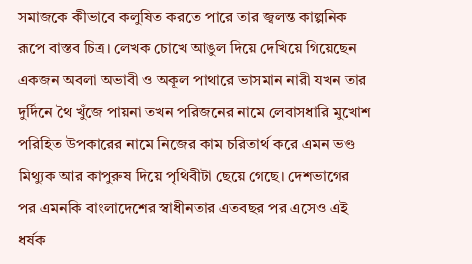সমাজকে কীভাবে কলুষিত করতে পারে তার জ্বলন্ত কাল্পনিক রূপে বাস্তব চিত্র। লেখক চোখে আঙুল দিয়ে দেখিয়ে গিয়েছেন একজন অবলা অভাবী ও অকূল পাথারে ভাসমান নারী যখন তার দুর্দিনে থৈ খুঁজে পায়না তখন পরিজনের নামে লেবাসধারি মুখোশ পরিহিত উপকারের নামে নিজের কাম চরিতার্থ করে এমন ভণ্ড মিথ্যুক আর কাপুরুষ দিয়ে পৃথিবীটা ছেয়ে গেছে। দেশভাগের পর এমনকি বাংলাদেশের স্বাধীনতার এতবছর পর এসেও এই ধর্ষক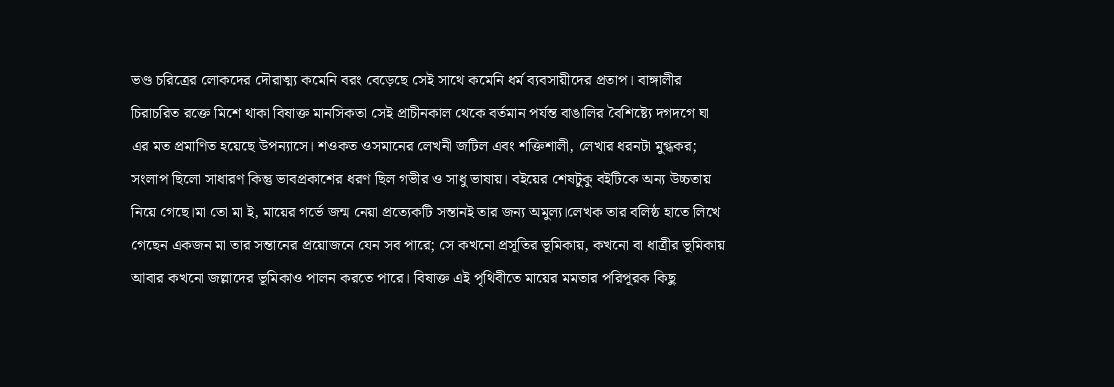ভণ্ড চরিত্রের লোকদের দৌরাত্ম্য কমেনি বরং বেড়েছে সেই সাথে কমেনি ধর্ম ব্যবসায়ীদের প্রতাপ। বাঙ্গালীর চিরাচরিত রক্তে মিশে থাকা বিষাক্ত মানসিকতা সেই প্রাচীনকাল থেকে বর্তমান পর্যন্ত বাঙালির বৈশিষ্ট্যে দগদগে ঘা এর মত প্রমাণিত হয়েছে উপন্যাসে। শওকত ওসমানের লেখনী জটিল এবং শক্তিশালী, লেখার ধরনটা মুগ্ধকর; সংলাপ ছিলো সাধারণ কিন্তু ভাবপ্রকাশের ধরণ ছিল গভীর ও সাধু ভাষায়। বইয়ের শেষটুকু বইটিকে অন্য উচ্চতায় নিয়ে গেছে।মা তো মা ই, মায়ের গর্ভে জন্ম নেয়া প্রত্যেকটি সন্তানই তার জন্য অমুল্য।লেখক তার বলিষ্ঠ হাতে লিখে গেছেন একজন মা তার সন্তানের প্রয়োজনে যেন সব পারে; সে কখনো প্রসূতির ভূমিকায়, কখনো বা ধাত্রীর ভূমিকায় আবার কখনো জল্লাদের ভূমিকাও পালন করতে পারে। বিষাক্ত এই পৃথিবীতে মায়ের মমতার পরিপূরক কিছু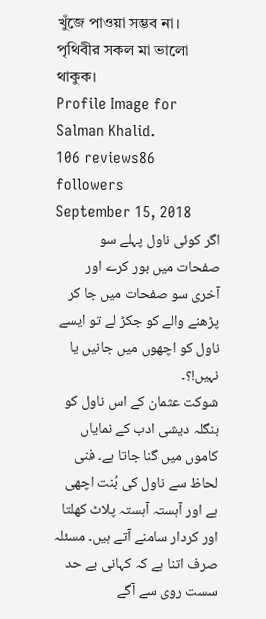খুঁজে পাওয়া সম্ভব না। পৃথিবীর সকল মা ভালো থাকুক।
Profile Image for Salman Khalid.
106 reviews86 followers
September 15, 2018
اگر کوئی ناول پہلے سو صفحات میں بور کرے اور آخری سو صفحات میں جا کر پڑھنے والے کو جکڑ لے تو ایسے ناول کو اچھوں میں جانیں یا نہیں!؟۔
شوکت عثمان کے اس ناول کو بنگلہ دیشی ادب کے نمایاں کاموں میں گنا جاتا ہے۔ فنی لحاظ سے ناول کی بُنت اچھی ہے اور آہستہ آہستہ پلاٹ کھلتا اور کردار سامنے آتے ہیں۔ مسئلہ صرف اتنا ہے کہ کہانی بے حد سست روی سے آگے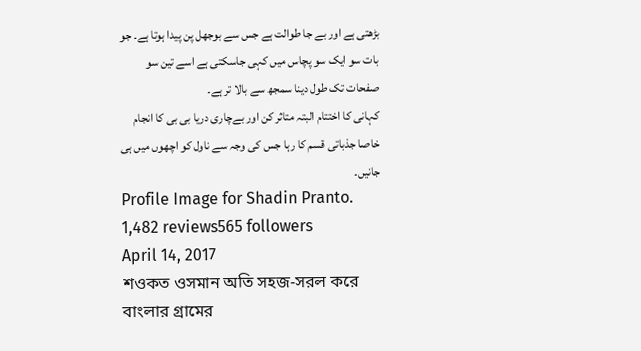بڑھتی ہے اور بے جا طوالت ہے جس سے بوجھل پن پیدا ہوتا ہے۔ جو بات سو ایک سو پچاس میں کہی جاسکتی ہے اسے تین سو صفحات تک طول دینا سمجھ سے بالا تر ہے۔
کہانی کا اختتام البتہ متاثر کن اور بےچاری دریا بی بی کا انجام خاصا جذباتی قسم کا رہا جس کی وجہ سے ناول کو اچھوں میں ہی جانیں۔
Profile Image for Shadin Pranto.
1,482 reviews565 followers
April 14, 2017
শওকত ওসমান অতি সহজ-সরল করে বাংলার গ্রামের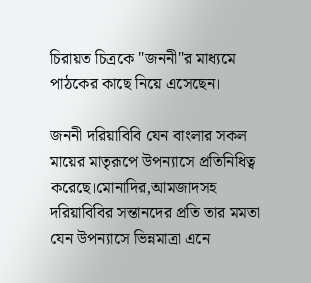চিরায়ত চিত্রকে "জননী"র মাধ্যমে পাঠকের কাছে নিয়ে এসেছেন।

জননী দরিয়াবিবি যেন বাংলার সকল মায়ের মাতৃরূপে উপন্যাসে প্রতিনিধিত্ব করেছে।মোনাদির,আমজাদসহ দরিয়াবিবির সন্তানদের প্রতি তার মমতা যেন উপন্যাসে ভিন্নমাত্রা এনে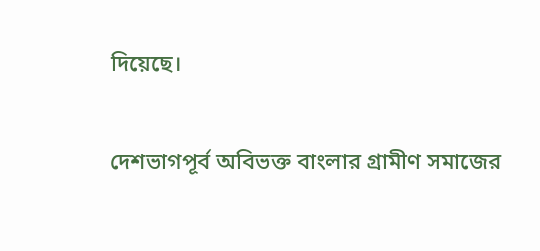দিয়েছে।

দেশভাগপূর্ব অবিভক্ত বাংলার গ্রামীণ সমাজের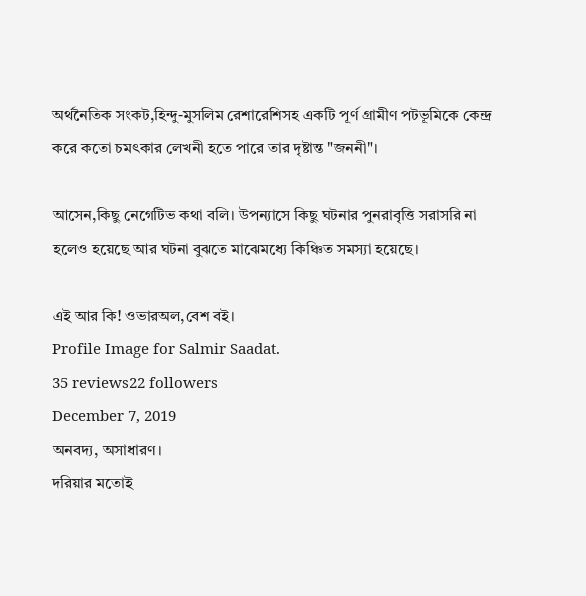অর্থনৈতিক সংকট,হিন্দু-মুসলিম রেশারেশিসহ একটি পূর্ণ গ্রামীণ পটভূমিকে কেন্দ্র করে কতো চমৎকার লেখনী হতে পারে তার দৃষ্টান্ত "জননী"।

আসেন,কিছু নেগেটিভ কথা বলি। উপন্যাসে কিছু ঘটনার পুনরাবৃত্তি সরাসরি না হলেও হয়েছে আর ঘটনা বুঝতে মাঝেমধ্যে কিঞ্চিত সমস্যা হয়েছে।

এই আর কি! ওভারঅল,বেশ বই।
Profile Image for Salmir Saadat.
35 reviews22 followers
December 7, 2019
অনবদ্য, অসাধারণ।
দরিয়ার মতোই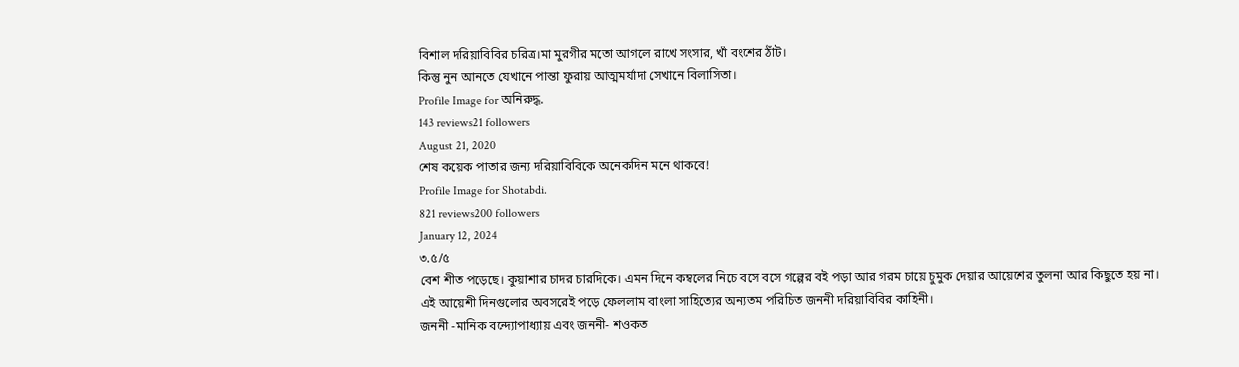বিশাল দরিয়াবিবির চরিত্র।মা মুরগীর মতো আগলে রাখে সংসার, খাঁ বংশের ঠাঁট।
কিন্তু নুন আনতে যেখানে পান্তা ফুরায় আত্মমর্যাদা সেখানে বিলাসিতা।
Profile Image for অনিরুদ্ধ.
143 reviews21 followers
August 21, 2020
শেষ কয়েক পাতার জন্য দরিয়াবিবিকে অনেকদিন মনে থাকবে!
Profile Image for Shotabdi.
821 reviews200 followers
January 12, 2024
৩.৫/৫
বেশ শীত পড়েছে। কুয়াশার চাদর চারদিকে। এমন দিনে কম্বলের নিচে বসে বসে গল্পের বই পড়া আর গরম চায়ে চুমুক দেয়ার আয়েশের তুলনা আর কিছুতে হয় না।
এই আয়েশী দিনগুলোর অবসরেই পড়ে ফেললাম বাংলা সাহিত্যের অন্যতম পরিচিত জননী দরিয়াবিবির কাহিনী।
জননী -মানিক বন্দ্যোপাধ্যায় এবং জননী- শওকত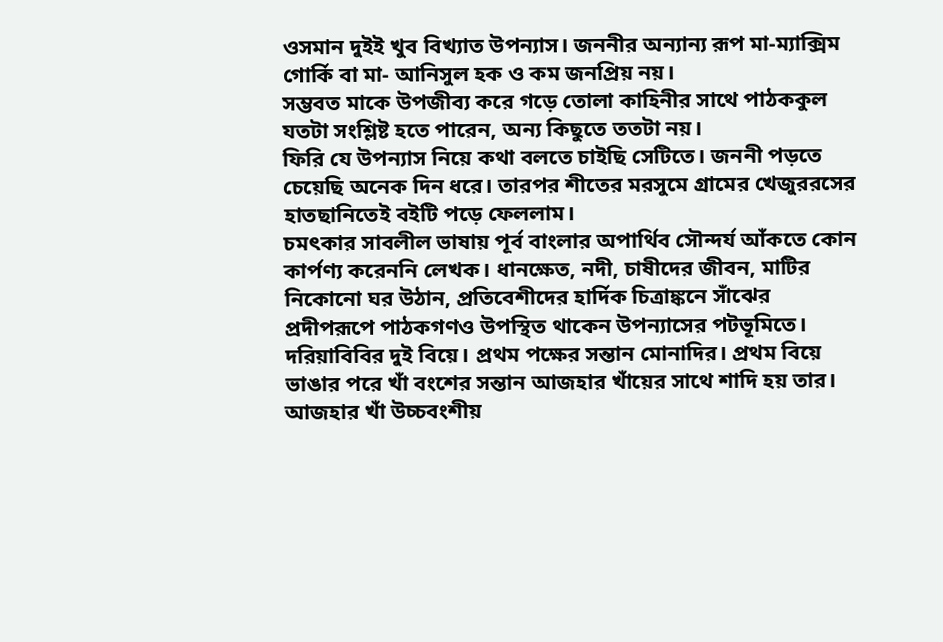ওসমান দুইই খুব বিখ্যাত উপন্যাস। জননীর অন্যান্য রূপ মা-ম্যাক্সিম গোর্কি বা মা- আনিসুল হক ও কম জনপ্রিয় নয়।
সম্ভবত মাকে উপজীব্য করে গড়ে তোলা কাহিনীর সাথে পাঠককুল যতটা সংশ্লিষ্ট হতে পারেন, অন্য কিছুতে ততটা নয়।
ফিরি যে উপন্যাস নিয়ে কথা বলতে চাইছি সেটিতে। জননী পড়তে চেয়েছি অনেক দিন ধরে। তারপর শীতের মরসুমে গ্রামের খেজুররসের হাতছানিতেই বইটি পড়ে ফেললাম।
চমৎকার সাবলীল ভাষায় পূর্ব বাংলার অপার্থিব সৌন্দর্য আঁকতে কোন কার্পণ্য করেননি লেখক। ধানক্ষেত, নদী, চাষীদের জীবন, মাটির নিকোনো ঘর উঠান, প্রতিবেশীদের হার্দিক চিত্রাঙ্কনে সাঁঝের প্রদীপরূপে পাঠকগণও উপস্থিত থাকেন উপন্যাসের পটভূমিতে।
দরিয়াবিবির দুই বিয়ে। প্রথম পক্ষের সন্তান মোনাদির। প্রথম বিয়ে ভাঙার পরে খাঁ বংশের সন্তান আজহার খাঁয়ের সাথে শাদি হয় তার। আজহার খাঁ উচ্চবংশীয়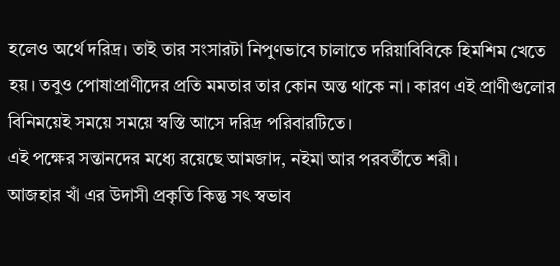হলেও অর্থে দরিদ্র। তাই তার সংসারটা নিপুণভাবে চালাতে দরিয়াবিবিকে হিমশিম খেতে হয়। তবুও পোষাপ্রাণীদের প্রতি মমতার তার কোন অন্ত থাকে না। কারণ এই প্রাণীগুলোর বিনিময়েই সময়ে সময়ে স্বস্তি আসে দরিদ্র পরিবারটিতে।
এই পক্ষের সন্তানদের মধ্যে রয়েছে আমজাদ, নইমা আর পরবর্তীতে শরী।
আজহার খাঁ এর উদাসী প্রকৃতি কিন্তু সৎ স্বভাব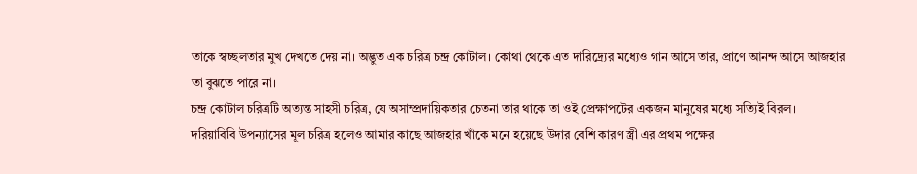তাকে স্বচ্ছলতার মুখ দেখতে দেয় না। অদ্ভুত এক চরিত্র চন্দ্র কোটাল। কোথা থেকে এত দারিদ্র‍্যের মধ্যেও গান আসে তার, প্রাণে আনন্দ আসে আজহার তা বুঝতে পারে না।
চন্দ্র কোটাল চরিত্রটি অত্যন্ত সাহসী চরিত্র, যে অসাম্প্রদায়িকতার চেতনা তার থাকে তা ওই প্রেক্ষাপটের একজন মানুষের মধ্যে সত্যিই বিরল।
দরিয়াবিবি উপন্যাসের মূল চরিত্র হলেও আমার কাছে আজহার খাঁকে মনে হয়েছে উদার বেশি কারণ স্ত্রী এর প্রথম পক্ষের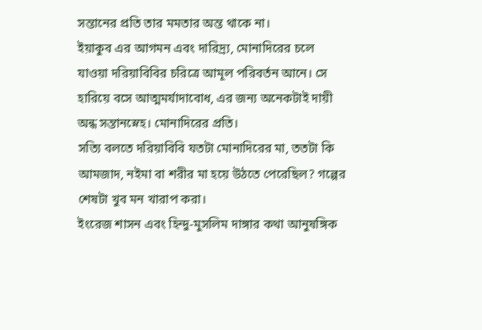সন্তানের প্রতি তার মমতার অন্ত থাকে না।
ইয়াকুব এর আগমন এবং দারিদ্র‍্য, মোনাদিরের চলে যাওয়া দরিয়াবিবির চরিত্রে আমূল পরিবর্তন আনে। সে হারিয়ে বসে আত্মমর্যাদাবোধ, এর জন্য অনেকটাই দায়ী অন্ধ সন্তানস্নেহ। মোনাদিরের প্রতি।
সত্যি বলতে দরিয়াবিবি যতটা মোনাদিরের মা, ততটা কি আমজাদ, নইমা বা শরীর মা হয়ে উঠতে পেরেছিল? গল্পের শেষটা খুব মন খারাপ করা।
ইংরেজ শাসন এবং হিন্দু-মুসলিম দাঙ্গার কথা আনুষঙ্গিক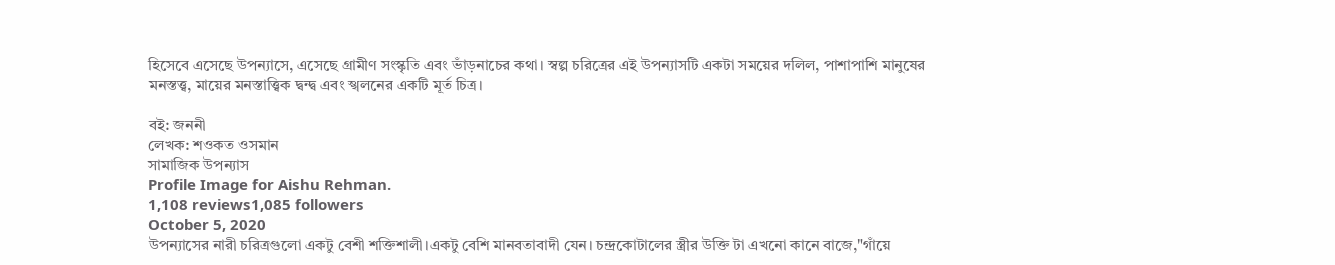হিসেবে এসেছে উপন্যাসে, এসেছে গ্রামীণ সংস্কৃতি এবং ভাঁড়নাচের কথা। স্বল্প চরিত্রের এই উপন্যাসটি একটা সময়ের দলিল, পাশাপাশি মানুষের মনস্তত্ত্ব, মায়ের মনস্তাত্ত্বিক দ্বন্দ্ব এবং স্খলনের একটি মূর্ত চিত্র।

বই: জননী
লেখক: শওকত ওসমান
সামাজিক উপন্যাস
Profile Image for Aishu Rehman.
1,108 reviews1,085 followers
October 5, 2020
উপন্যাসের নারী চরিত্রগুলো একটু বেশী শক্তিশালী।একটু বেশি মানবতাবাদী যেন। চন্দ্রকোটালের স্ত্রীর উক্তি টা এখনো কানে বাজে,"গাঁয়ে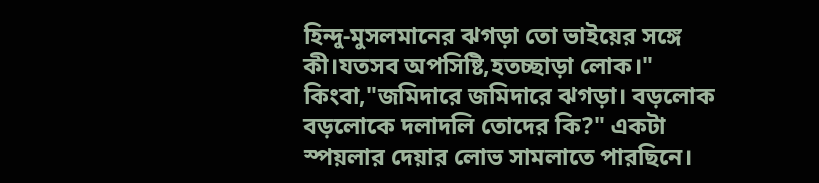হিন্দু-মুসলমানের ঝগড়া তো ভাইয়ের সঙ্গে কী।যতসব অপসিষ্টি,হতচ্ছাড়া লোক।" কিংবা,"জমিদারে জমিদারে ঝগড়া। বড়লোক বড়লোকে দলাদলি তোদের কি?" একটা স্পয়লার দেয়ার লোভ সামলাতে পারছিনে।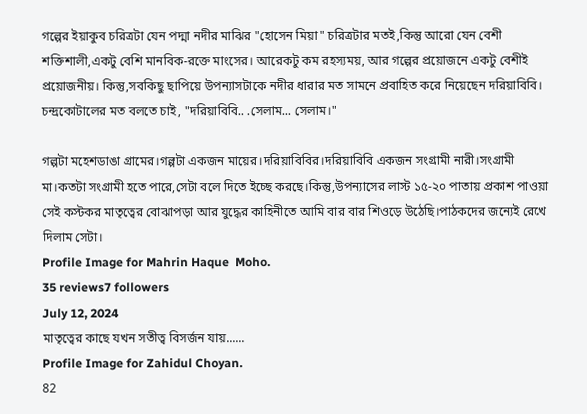গল্পের ইয়াকুব চরিত্রটা যেন পদ্মা নদীর মাঝির "হোসেন মিয়া" চরিত্রটার মতই,কিন্তু আরো যেন বেশী শক্তিশালী,একটু বেশি মানবিক-রক্তে মাংসের। আরেকটু কম রহস্যময়, আর গল্পের প্রয়োজনে একটু বেশীই প্রয়োজনীয়। কিন্তু,সবকিছু ছাপিয়ে উপন্যাসটাকে নদীর ধারার মত সামনে প্রবাহিত করে নিয়েছেন দরিয়াবিবি। চন্দ্রকোটালের মত বলতে চাই, "দরিয়াবিবি.. .সেলাম... সেলাম।"

গল্পটা মহেশডাঙা গ্রামের।গল্পটা একজন মায়ের।দরিয়াবিবির।দরিয়াবিবি একজন সংগ্রামী নারী।সংগ্রামী মা।কতটা সংগ্রামী হতে পারে,সেটা বলে দিতে ইচ্ছে করছে।কিন্তু,উপন্যাসের লাস্ট ১৫-২০ পাতায় প্রকাশ পাওয়া সেই কস্টকর মাতৃত্বের বোঝাপড়া আর যুদ্ধের কাহিনীতে আমি বার বার শিওড়ে উঠেছি।পাঠকদের জন্যেই রেখে দিলাম সেটা।
Profile Image for Mahrin Haque  Moho.
35 reviews7 followers
July 12, 2024
মাতৃত্বের কাছে যখন সতীত্ব বিসর্জন যায়......
Profile Image for Zahidul Choyan.
82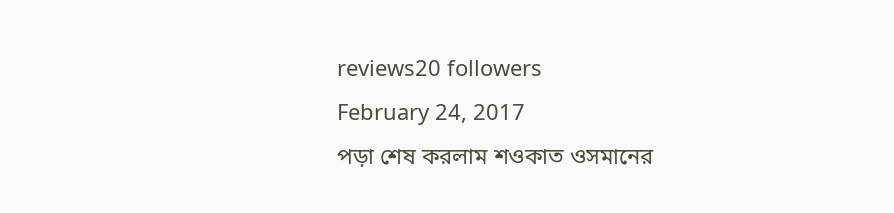reviews20 followers
February 24, 2017
পড়া শেষ করলাম শওকাত ওসমানের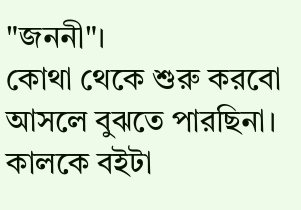"জননী"।
কোথা থেকে শুরু করবো আসলে বুঝতে পারছিনা। কালকে বইটা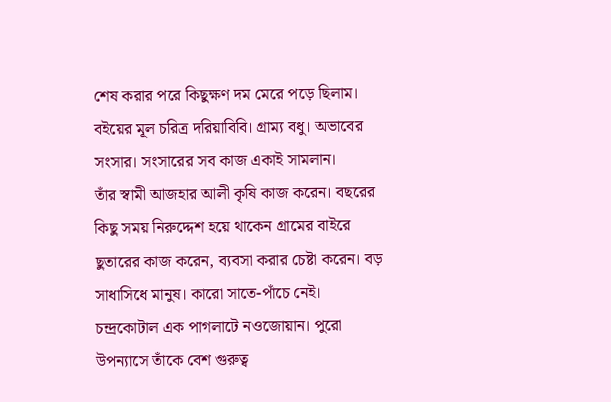শেষ করার পরে কিছুক্ষণ দম মেরে পড়ে ছিলাম।
বইয়ের মূল চরিত্র দরিয়াবিবি। গ্রাম্য বধু। অভাবের সংসার। সংসারের সব কাজ একাই সামলান।
তাঁর স্বামী আজহার আলী কৃষি কাজ করেন। বছরের কিছু সময় নিরুদ্দেশ হয়ে থাকেন গ্রামের বাইরে ছুতারের কাজ করেন, ব্যবসা করার চেষ্টা করেন। বড় সাধাসিধে মানুষ। কারো সাতে-পাঁচে নেই।
চন্দ্রকোটাল এক পাগলাটে নওজোয়ান। পুরো উপন্যাসে তাঁকে বেশ গুরুত্ব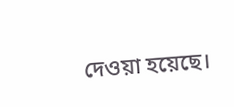দেওয়া হয়েছে।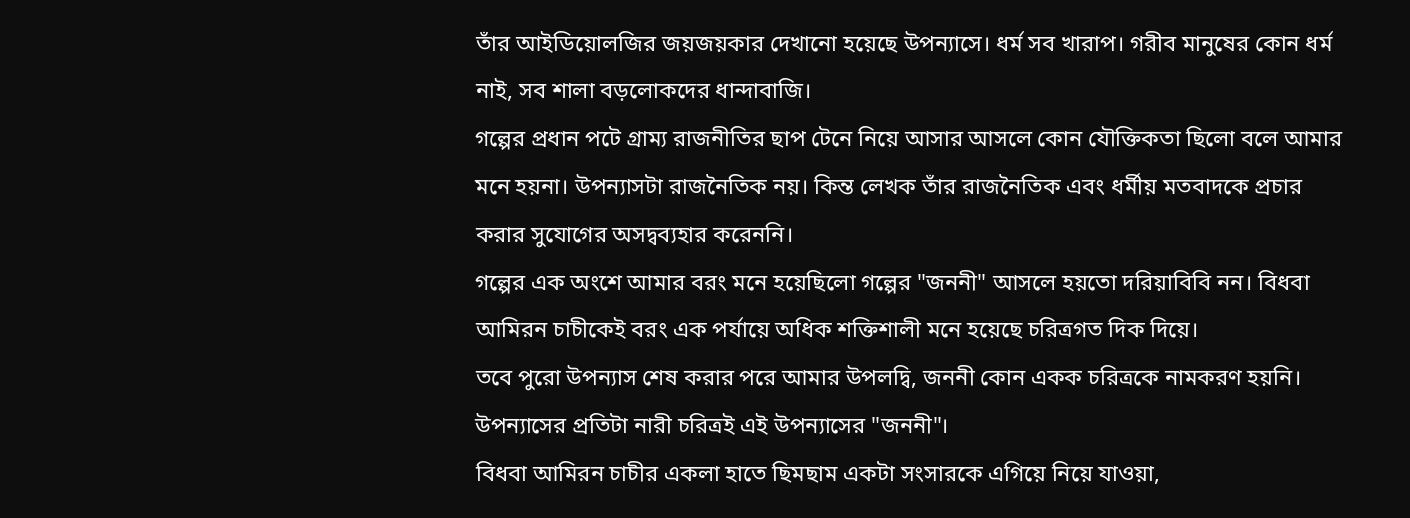তাঁর আইডিয়োলজির জয়জয়কার দেখানো হয়েছে উপন্যাসে। ধর্ম সব খারাপ। গরীব মানুষের কোন ধর্ম নাই, সব শালা বড়লোকদের ধান্দাবাজি।
গল্পের প্রধান পটে গ্রাম্য রাজনীতির ছাপ টেনে নিয়ে আসার আসলে কোন যৌক্তিকতা ছিলো বলে আমার মনে হয়না। উপন্যাসটা রাজনৈতিক নয়। কিন্ত লেখক তাঁর রাজনৈতিক এবং ধর্মীয় মতবাদকে প্রচার করার সুযোগের অসদ্বব্যহার করেননি।
গল্পের এক অংশে আমার বরং মনে হয়েছিলো গল্পের "জননী" আসলে হয়তো দরিয়াবিবি নন। বিধবা আমিরন চাচীকেই বরং এক পর্যায়ে অধিক শক্তিশালী মনে হয়েছে চরিত্রগত দিক দিয়ে।
তবে পুরো উপন্যাস শেষ করার পরে আমার উপলদ্বি, জননী কোন একক চরিত্রকে নামকরণ হয়নি। উপন্যাসের প্রতিটা নারী চরিত্রই এই উপন্যাসের "জননী"।
বিধবা আমিরন চাচীর একলা হাতে ছিমছাম একটা সংসারকে এগিয়ে নিয়ে যাওয়া,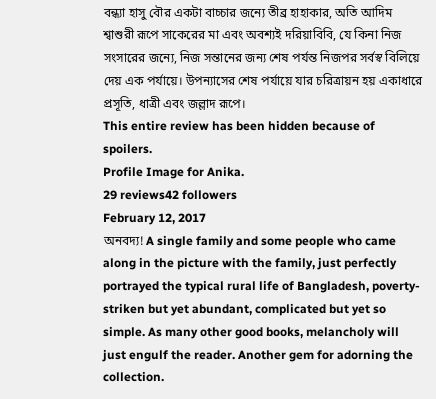বন্ধ্যা হাসু বৌর একটা বাচ্চার জন্যে তীব্র হাহাকার, অতি আদিম শ্বাশুরী রূপে সাকেরের মা এবং অবশ্যই দরিয়াবিবি, যে কিনা নিজ সংসারের জন্যে, নিজ সন্তানের জন্য শেষ পর্যন্ত নিজপর সর্বস্ব বিলিয়ে দেয় এক পর্যায়ে। উপন্যাসের শেষ পর্যায়ে যার চরিত্রায়ন হয় একাধারে প্রসূতি, ধাত্রী এবং জল্লাদ রূপে।
This entire review has been hidden because of spoilers.
Profile Image for Anika.
29 reviews42 followers
February 12, 2017
অনবদ্য! A single family and some people who came along in the picture with the family, just perfectly portrayed the typical rural life of Bangladesh, poverty-striken but yet abundant, complicated but yet so simple. As many other good books, melancholy will just engulf the reader. Another gem for adorning the collection.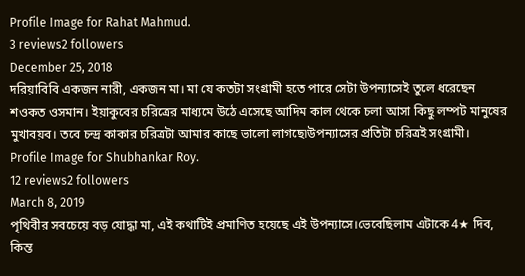Profile Image for Rahat Mahmud.
3 reviews2 followers
December 25, 2018
দরিয়াবিবি একজন নারী, একজন মা। মা যে কতটা সংগ্রামী হতে পারে সেটা উপন্যাসেই তুলে ধরেছেন শওকত ওসমান। ইয়াকুবের চরিত্রের মাধ্যমে উঠে এসেছে আদিম কাল থেকে চলা আসা কিছু লম্পট মানুষের মুখাবয়ব। তবে চন্দ্র কাকার চরিত্রটা আমার কাছে ভালো লাগছে৷উপন্যাসের প্রতিটা চরিত্রই সংগ্রামী।
Profile Image for Shubhankar Roy.
12 reviews2 followers
March 8, 2019
পৃথিবীর সবচেয়ে বড় যোদ্ধা মা, এই কথাটিই প্রমাণিত হয়েছে এই উপন্যাসে।ভেবেছিলাম এটাকে 4★ দিব, কিন্ত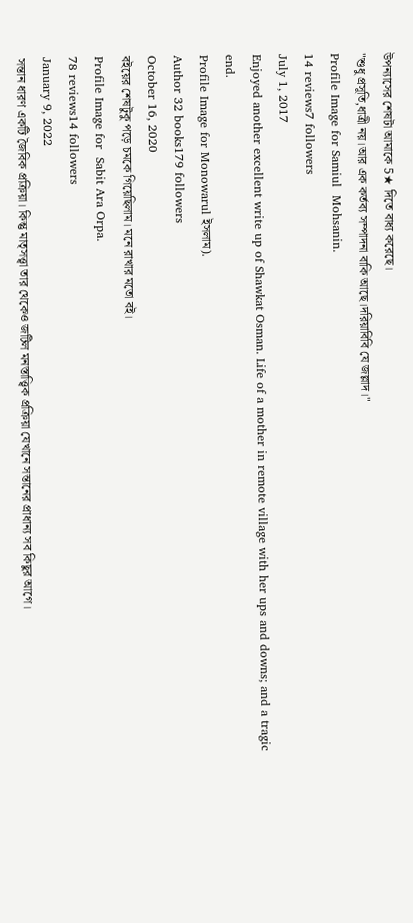উপন্যাসের শেষটা আমাকে 5★ দিতে বাধ্য করেছে।
"শুধু প্রসূতি,ধাত্রী নয়।আর এক কর্তব্য সম্পাদনা বাকি আছে।দরিয়াবিবি যে জল্লাদ।"
Profile Image for Samiul  Mohsanin.
14 reviews7 followers
July 1, 2017
Enjoyed another excellent write up of Shawkat Osman. Life of a mother in remote village with her ups and downs; and a tragic end.
Profile Image for Monowarul ইসলাম).
Author 32 books179 followers
October 16, 2020
বইয়ের শেষটুকু পড়ে চমকে গিয়েছিলাম। মনে রাখার মতো বই।
Profile Image for  Sabit Ara Orpa.
78 reviews14 followers
January 9, 2022
সন্তান ধারণ একটি জৈবিক প্রক্রিয়া। কিন্তু মাতৃসত্ত্বা তার থেকেও জটিল মনস্তাত্ত্বিক প্রক্রিয়া যেখানে সন্তানের প্রাধান্য সব কিছুর আগে।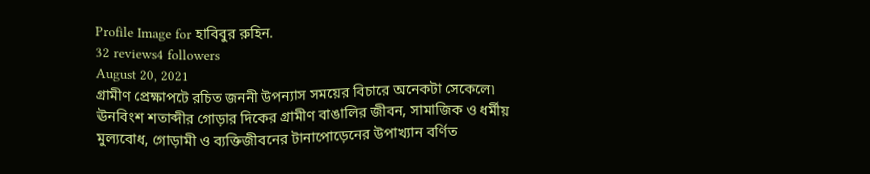Profile Image for হাবিবুর রুহিন.
32 reviews4 followers
August 20, 2021
গ্রামীণ প্রেক্ষাপটে রচিত জননী উপন্যাস সময়ের বিচারে অনেকটা সেকেলে৷ ঊনবিংশ শতাব্দীর গোড়ার দিকের গ্রামীণ বাঙালির জীবন, সামাজিক ও ধর্মীয় মুল্যবোধ, গোড়ামী ও ব্যক্তিজীবনের টানাপোড়েনের উপাখ্যান বর্ণিত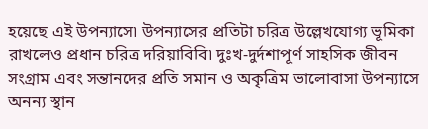হয়েছে এই উপন্যাসে৷ উপন্যাসের প্রতিটা চরিত্র উল্লেখযোগ্য ভূমিকা রাখলেও প্রধান চরিত্র দরিয়াবিবি৷ দুঃখ-দুর্দশাপূর্ণ সাহসিক জীবন সংগ্রাম এবং সন্তানদের প্রতি সমান ও অকৃত্রিম ভালোবাসা উপন্যাসে অনন্য স্থান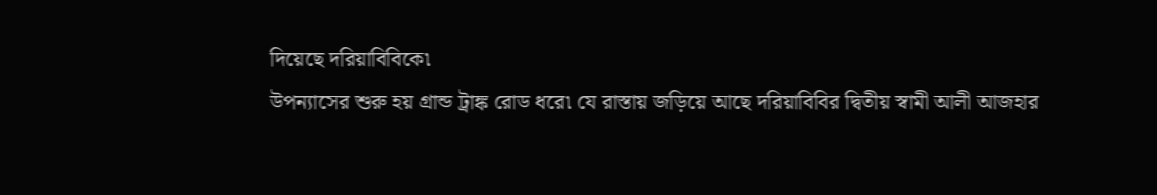দিয়েছে দরিয়াবিবিকে৷
উপন্যাসের শুরু হয় গ্রান্ড ট্রাঙ্ক রোড ধরে৷ যে রাস্তায় জড়িয়ে আছে দরিয়াবিবির দ্বিতীয় স্বামী আলী আজহার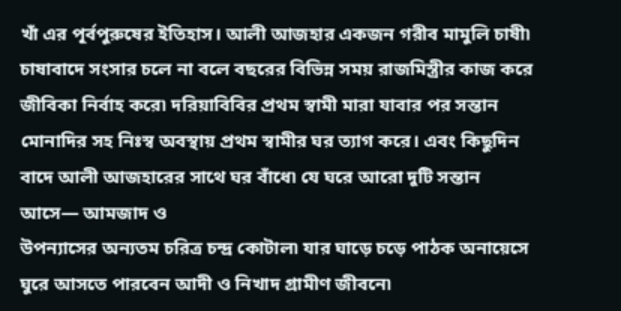খাঁ এর পূর্বপুরুষের ইতিহাস। আলী আজহার একজন গরীব মামুলি চাষী৷ চাষাবাদে সংসার চলে না বলে বছরের বিভিন্ন সময় রাজমিস্ত্রীর কাজ করে জীবিকা নির্বাহ করে৷ দরিয়াবিবির প্রথম স্বামী মারা যাবার পর সন্তান মোনাদির সহ নিঃস্ব অবস্থায় প্রথম স্বামীর ঘর ত্যাগ করে। এবং কিছুদিন বাদে আলী আজহারের সাথে ঘর বাঁধে৷ যে ঘরে আরো দুটি সন্তান আসে— আমজাদ ও
উপন্যাসের অন্যতম চরিত্র চন্দ্র কোটাল৷ যার ঘাড়ে চড়ে পাঠক অনায়েসে ঘুরে আসতে পারবেন আদী ও নিখাদ গ্রামীণ জীবনে৷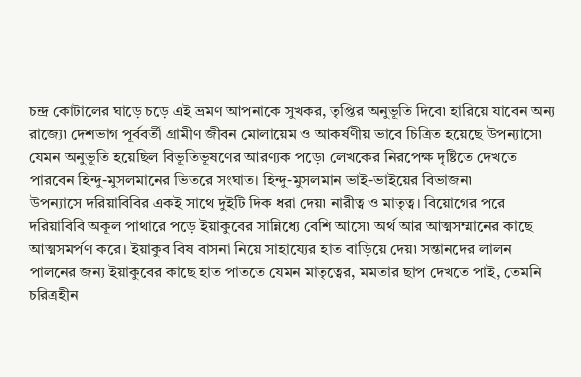চন্দ্র কোটালের ঘাড়ে চড়ে এই ভ্রমণ আপনাকে সুখকর, তৃপ্তির অনুভূতি দিবে৷ হারিয়ে যাবেন অন্য রাজ্যে৷ দেশভাগ পূর্ববর্তী গ্রামীণ জীবন মোলায়েম ও আকর্ষণীয় ভাবে চিত্রিত হয়েছে উপন্যাসে৷ যেমন অনুভূতি হয়েছিল বিভূতিভূষণের আরণ্যক পড়ে৷ লেখকের নিরপেক্ষ দৃষ্টিতে দেখতে পারবেন হিন্দু-মুসলমানের ভিতরে সংঘাত। হিন্দু-মুসলমান ভাই-ভাইয়ের বিভাজন৷
উপন্যাসে দরিয়াবিবির একই সাথে দুইটি দিক ধরা দেয়৷ নারীত্ব ও মাতৃত্ব। বিয়োগের পরে দরিয়াবিবি অকূল পাথারে পড়ে ইয়াকুবের সান্নিধ্যে বেশি আসে৷ অর্থ আর আত্মসম্মানের কাছে আত্মসমর্পণ করে। ইয়াকুব বিষ বাসনা নিয়ে সাহায্যের হাত বাড়িয়ে দেয়৷ সন্তানদের লালন পালনের জন্য ইয়াকুবের কাছে হাত পাততে যেমন মাতৃত্বের, মমতার ছাপ দেখতে পাই, তেমনি চরিত্রহীন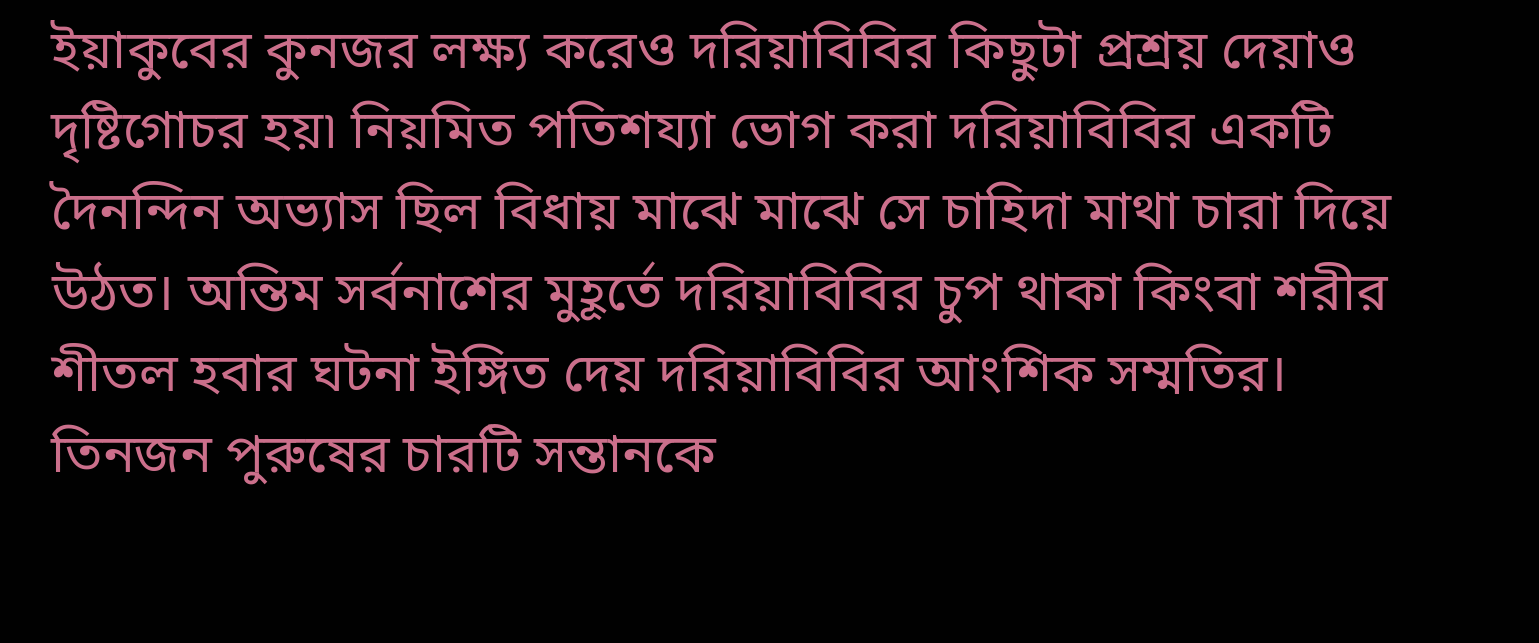ইয়াকুবের কুনজর লক্ষ্য করেও দরিয়াবিবির কিছুটা প্রশ্রয় দেয়াও দৃষ্টিগোচর হয়৷ নিয়মিত পতিশয্যা ভোগ করা দরিয়াবিবির একটি দৈনন্দিন অভ্যাস ছিল বিধায় মাঝে মাঝে সে চাহিদা মাথা চারা দিয়ে উঠত। অন্তিম সর্বনাশের মুহূর্তে দরিয়াবিবির চুপ থাকা কিংবা শরীর শীতল হবার ঘটনা ইঙ্গিত দেয় দরিয়াবিবির আংশিক সম্মতির।
তিনজন পুরুষের চারটি সন্তানকে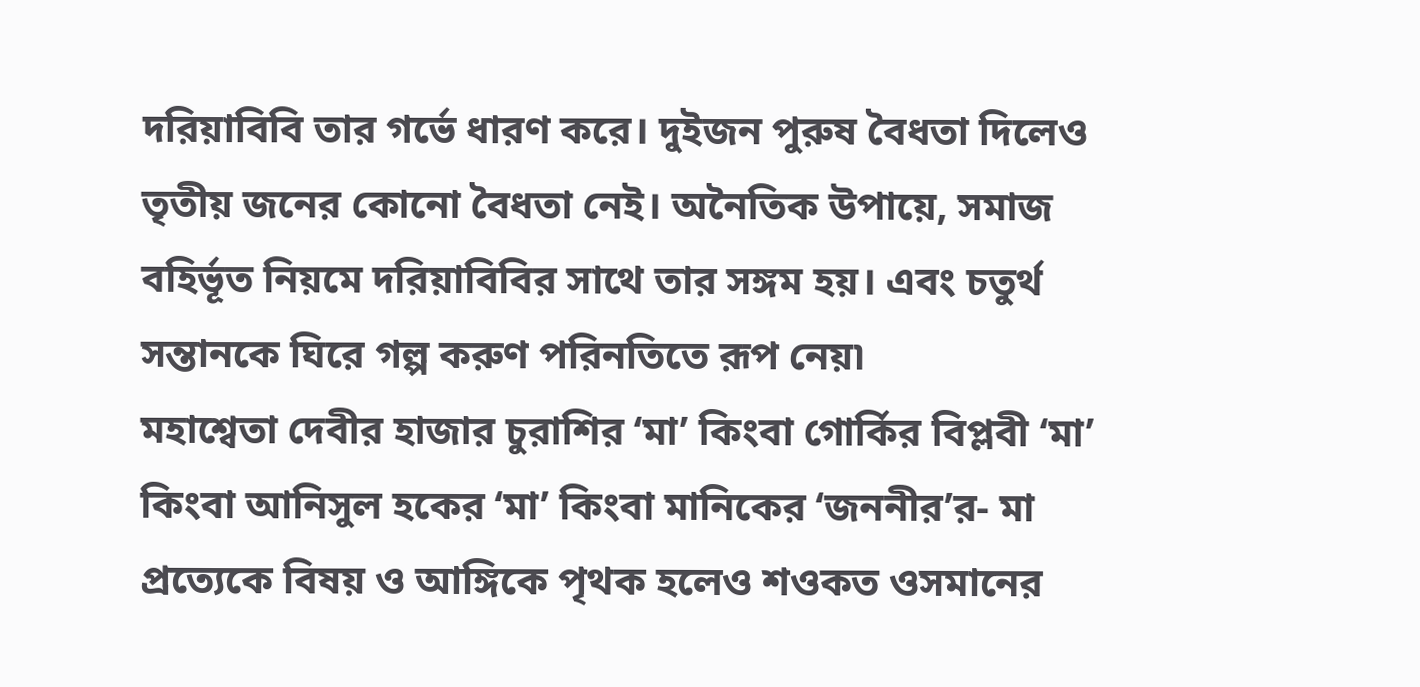দরিয়াবিবি তার গর্ভে ধারণ করে। দুইজন পুরুষ বৈধতা দিলেও তৃতীয় জনের কোনো বৈধতা নেই। অনৈতিক উপায়ে, সমাজ বহির্ভূত নিয়মে দরিয়াবিবির সাথে তার সঙ্গম হয়। এবং চতুর্থ সন্তানকে ঘিরে গল্প করুণ পরিনতিতে রূপ নেয়৷
মহাশ্বেতা দেবীর হাজার চুরাশির ‘মা’ কিংবা গোর্কির বিপ্লবী ‘মা’ কিংবা আনিসুল হকের ‘মা’ কিংবা মানিকের ‘জননীর’র- মা প্রত্যেকে বিষয় ও আঙ্গিকে পৃথক হলেও শওকত ওসমানের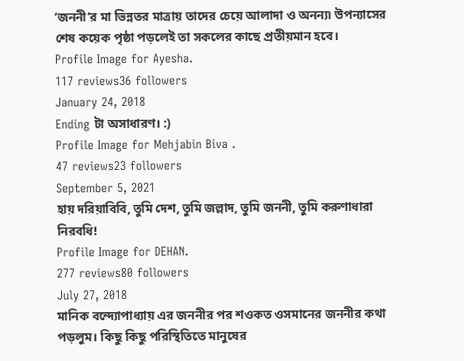‘জননী’র মা ভিন্নতর মাত্রায় তাদের চেয়ে আলাদা ও অনন্য৷ উপন্যাসের শেষ কয়েক পৃষ্ঠা পড়লেই তা সকলের কাছে প্রতীয়মান হবে।
Profile Image for Ayesha.
117 reviews36 followers
January 24, 2018
Ending টা অসাধারণ। :)
Profile Image for Mehjabin Biva .
47 reviews23 followers
September 5, 2021
হায় দরিয়াবিবি, তুমি দেশ, তুমি জল্লাদ, তুমি জননী, তুমি করুণাধারা নিরবধি!
Profile Image for DEHAN.
277 reviews80 followers
July 27, 2018
মানিক বন্দ্যোপাধ্যায় এর জননীর পর শওকত ওসমানের জননীর কথা পড়লুম। কিছু কিছু পরিস্থিতিতে মানুষের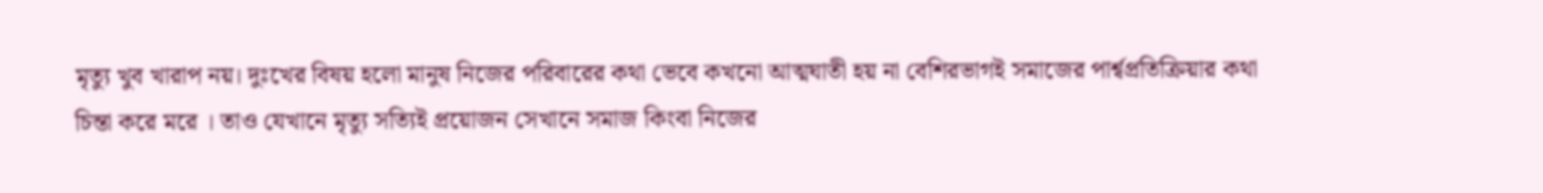মৃত্যু খুব খারাপ নয়। দুঃখের বিষয় হলো মানুষ নিজের পরিবারের কথা ভেবে কখনো আত্মঘাতী হয় না বেশিরভাগই সমাজের পার্শ্বপ্রতিক্রিয়ার কথা চিন্তা করে মরে । তাও যেখানে মৃত্যু সত্যিই প্রয়োজন সেখানে সমাজ কিংবা নিজের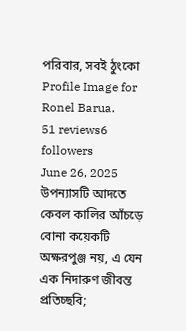পরিবার, সবই ঠুংকো
Profile Image for Ronel Barua.
51 reviews6 followers
June 26, 2025
উপন্যাসটি আদতে কেবল কালির আঁচড়ে বোনা কয়েকটি অক্ষরপুঞ্জ নয়, এ যেন এক নিদারুণ জীবন্ত প্রতিচ্ছবি;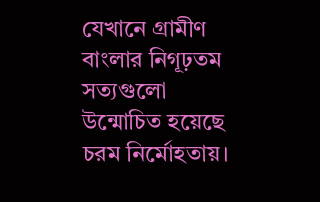যেখানে গ্রামীণ বাংলার নিগূঢ়তম সত্যগুলো উন্মোচিত হয়েছে চরম নির্মোহতায়।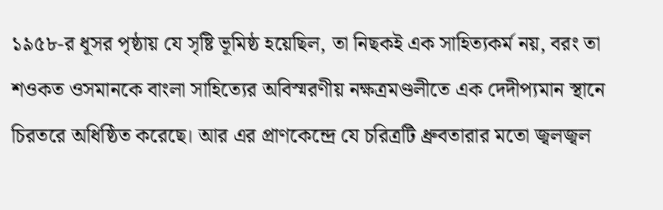১৯৫৮-র ধূসর পৃষ্ঠায় যে সৃষ্টি ভূমিষ্ঠ হয়েছিল, তা নিছকই এক সাহিত্যকর্ম নয়, বরং তা শওকত ওসমানকে বাংলা সাহিত্যের অবিস্মরণীয় নক্ষত্রমণ্ডলীতে এক দেদীপ্যমান স্থানে চিরতরে অধিষ্ঠিত করেছে। আর এর প্রাণকেন্দ্রে যে চরিত্রটি ধ্রুবতারার মতো জ্বলজ্বল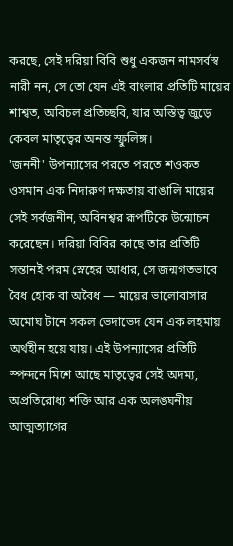করছে, সেই দরিয়া বিবি শুধু একজন নামসর্বস্ব নারী নন, সে তো যেন এই বাংলার প্রতিটি মায়ের শাশ্বত, অবিচল প্রতিচ্ছবি, যার অস্তিত্ব জুড়ে কেবল মাতৃত্বের অনন্ত স্ফুলিঙ্গ।
'জননী' উপন্যাসের পরতে পরতে শওকত ওসমান এক নিদারুণ দক্ষতায় বাঙালি মায়ের সেই সর্বজনীন, অবিনশ্বর রূপটিকে উন্মোচন করেছেন। দরিয়া বিবির কাছে তার প্রতিটি সন্তানই পরম স্নেহের আধার, সে জন্মগতভাবে বৈধ হোক বা অবৈধ — মায়ের ভালোবাসার অমোঘ টানে সকল ভেদাভেদ যেন এক লহমায় অর্থহীন হয়ে যায়। এই উপন্যাসের প্রতিটি স্পন্দনে মিশে আছে মাতৃত্বের সেই অদম্য, অপ্রতিরোধ্য শক্তি আর এক অলঙ্ঘনীয় আত্মত্যাগের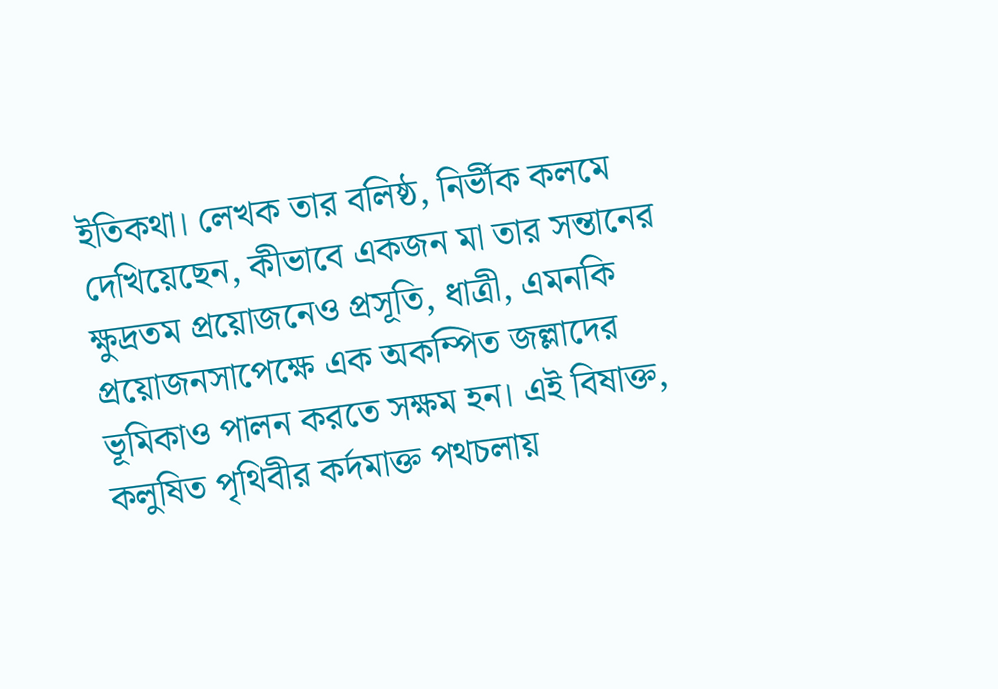ইতিকথা। লেখক তার বলিষ্ঠ, নির্ভীক কলমে দেখিয়েছেন, কীভাবে একজন মা তার সন্তানের ক্ষুদ্রতম প্রয়োজনেও প্রসূতি, ধাত্রী, এমনকি প্রয়োজনসাপেক্ষে এক অকম্পিত জল্লাদের ভূমিকাও পালন করতে সক্ষম হন। এই বিষাক্ত, কলুষিত পৃথিবীর কর্দমাক্ত পথচলায়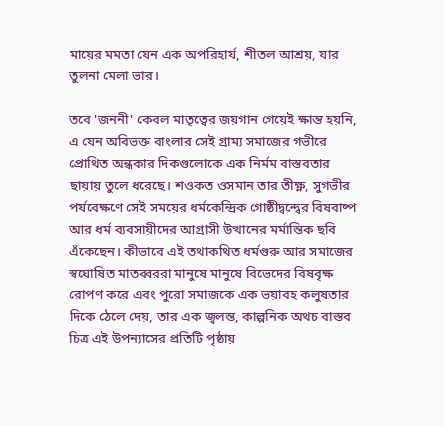মায়ের মমতা যেন এক অপরিহার্য, শীতল আশ্রয়, যার তুলনা মেলা ভার।

তবে 'জননী' কেবল মাতৃত্বের জয়গান গেয়েই ক্ষান্ত হয়নি, এ যেন অবিভক্ত বাংলার সেই গ্রাম্য সমাজের গভীরে প্রোথিত অন্ধকার দিকগুলোকে এক নির্মম বাস্তবতার ছায়ায় তুলে ধরেছে। শওকত ওসমান তার তীক্ষ্ণ, সুগভীর পর্যবেক্ষণে সেই সময়ের ধর্মকেন্দ্রিক গোষ্ঠীদ্বন্দ্বের বিষবাষ্প আর ধর্ম ব্যবসায়ীদের আগ্রাসী উত্থানের মর্মান্তিক ছবি এঁকেছেন। কীভাবে এই তথাকথিত ধর্মগুরু আর সমাজের স্বঘোষিত মাতব্বররা মানুষে মানুষে বিভেদের বিষবৃক্ষ রোপণ করে এবং পুরো সমাজকে এক ভয়াবহ কলুষতার দিকে ঠেলে দেয়, তার এক জ্বলন্ত, কাল্পনিক অথচ বাস্তব চিত্র এই উপন্যাসের প্রতিটি পৃষ্ঠায়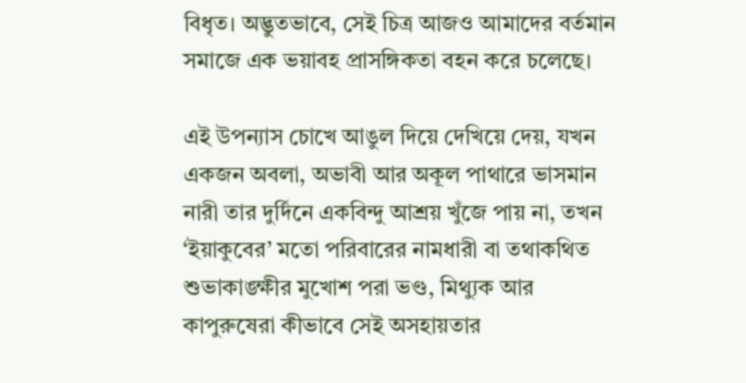বিধৃত। অদ্ভুতভাবে, সেই চিত্র আজও আমাদের বর্তমান সমাজে এক ভয়াবহ প্রাসঙ্গিকতা বহন করে চলেছে।

এই উপন্যাস চোখে আঙুল দিয়ে দেখিয়ে দেয়, যখন একজন অবলা, অভাবী আর অকূল পাথারে ভাসমান নারী তার দুর্দিনে একবিন্দু আশ্রয় খুঁজে পায় না, তখন ‘ইয়াকুবের’ মতো পরিবারের নামধারী বা তথাকথিত শুভাকাঙ্ক্ষীর মুখোশ পরা ভণ্ড, মিথ্যুক আর কাপুরুষেরা কীভাবে সেই অসহায়তার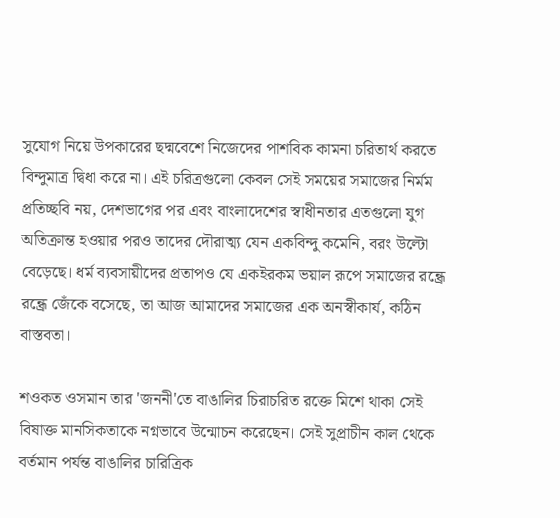সুযোগ নিয়ে উপকারের ছদ্মবেশে নিজেদের পাশবিক কামনা চরিতার্থ করতে বিন্দুমাত্র দ্বিধা করে না। এই চরিত্রগুলো কেবল সেই সময়ের সমাজের নির্মম প্রতিচ্ছবি নয়, দেশভাগের পর এবং বাংলাদেশের স্বাধীনতার এতগুলো যুগ অতিক্রান্ত হওয়ার পরও তাদের দৌরাত্ম্য যেন একবিন্দু কমেনি, বরং উল্টো বেড়েছে। ধর্ম ব্যবসায়ীদের প্রতাপও যে একইরকম ভয়াল রূপে সমাজের রন্ধ্রে রন্ধ্রে জেঁকে বসেছে, তা আজ আমাদের সমাজের এক অনস্বীকার্য, কঠিন বাস্তবতা।

শওকত ওসমান তার 'জননী'তে বাঙালির চিরাচরিত রক্তে মিশে থাকা সেই বিষাক্ত মানসিকতাকে নগ্নভাবে উন্মোচন করেছেন। সেই সুপ্রাচীন কাল থেকে বর্তমান পর্যন্ত বাঙালির চারিত্রিক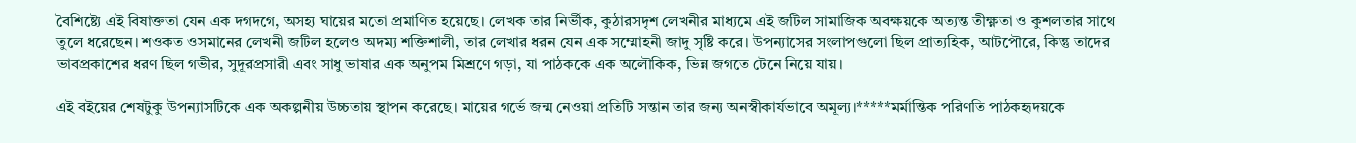বৈশিষ্ট্যে এই বিষাক্ততা যেন এক দগদগে, অসহ্য ঘায়ের মতো প্রমাণিত হয়েছে। লেখক তার নির্ভীক, কুঠারসদৃশ লেখনীর মাধ্যমে এই জটিল সামাজিক অবক্ষয়কে অত্যন্ত তীক্ষ্ণতা ও কুশলতার সাথে তুলে ধরেছেন। শওকত ওসমানের লেখনী জটিল হলেও অদম্য শক্তিশালী, তার লেখার ধরন যেন এক সম্মোহনী জাদু সৃষ্টি করে। উপন্যাসের সংলাপগুলো ছিল প্রাত্যহিক, আটপৌরে, কিন্তু তাদের ভাবপ্রকাশের ধরণ ছিল গভীর, সুদূরপ্রসারী এবং সাধু ভাষার এক অনুপম মিশ্রণে গড়া, যা পাঠককে এক অলৌকিক, ভিন্ন জগতে টেনে নিয়ে যায়।

এই বইয়ের শেষটুকু উপন্যাসটিকে এক অকল্পনীয় উচ্চতায় স্থাপন করেছে। মায়ের গর্ভে জন্ম নেওয়া প্রতিটি সন্তান তার জন্য অনস্বীকার্যভাবে অমূল্য।*****মর্মান্তিক পরিণতি পাঠকহৃদয়কে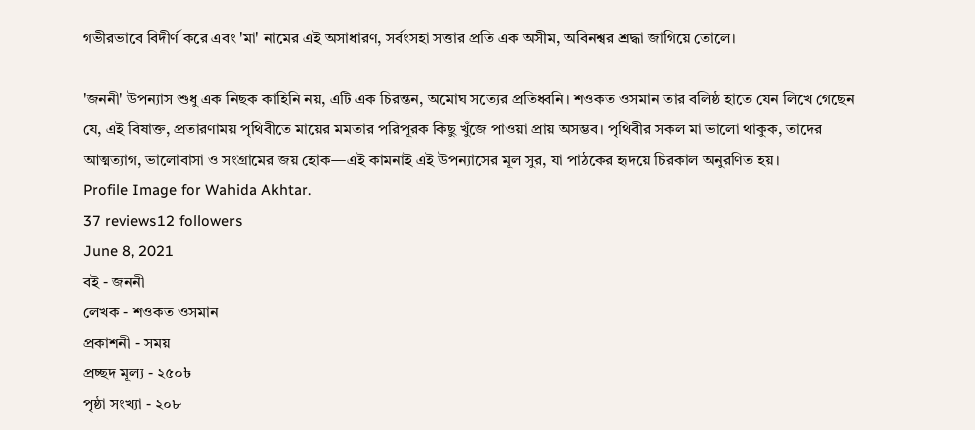গভীরভাবে বিদীর্ণ করে এবং 'মা' নামের এই অসাধারণ, সর্বংসহা সত্তার প্রতি এক অসীম, অবিনশ্বর শ্রদ্ধা জাগিয়ে তোলে।

'জননী' উপন্যাস শুধু এক নিছক কাহিনি নয়, এটি এক চিরন্তন, অমোঘ সত্যের প্রতিধ্বনি। শওকত ওসমান তার বলিষ্ঠ হাতে যেন লিখে গেছেন যে, এই বিষাক্ত, প্রতারণাময় পৃথিবীতে মায়ের মমতার পরিপূরক কিছু খুঁজে পাওয়া প্রায় অসম্ভব। পৃথিবীর সকল মা ভালো থাকুক, তাদের আত্মত্যাগ, ভালোবাসা ও সংগ্রামের জয় হোক—এই কামনাই এই উপন্যাসের মূল সুর, যা পাঠকের হৃদয়ে চিরকাল অনুরণিত হয়।
Profile Image for Wahida Akhtar.
37 reviews12 followers
June 8, 2021
বই - জননী
লেখক - শওকত ওসমান
প্রকাশনী - সময়
প্রচ্ছদ মূল্য - ২৫০৳
পৃষ্ঠা সংখ্যা - ২০৮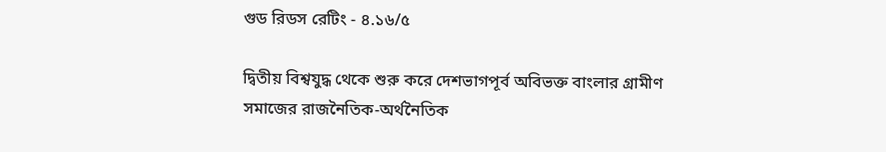গুড রিডস রেটিং - ৪.১৬/৫

দ্বিতীয় বিশ্বযুদ্ধ থেকে শুরু করে দেশভাগপূর্ব অবিভক্ত বাংলার গ্রামীণ সমাজের রাজনৈতিক-অর্থনৈতিক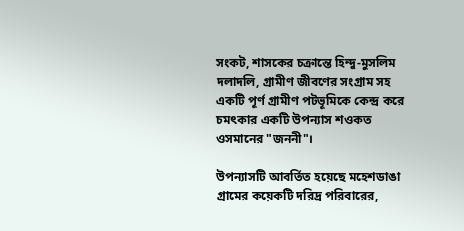সংকট, শাসকের চক্রান্তে হিন্দু-মুসলিম দলাদলি, গ্রামীণ জীবণের সংগ্রাম সহ একটি পূর্ণ গ্রামীণ পটভূমিকে কেন্দ্র করে চমৎকার একটি উপন্যাস শওকত ওসমানের "জননী"।

উপন্যাসটি আবর্তিত হয়েছে মহেশডাঙা গ্রামের কয়েকটি দরিদ্র পরিবারের,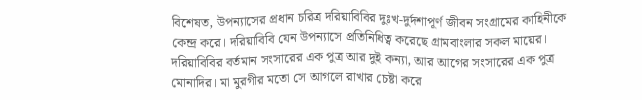বিশেষত, উপন্যাসের প্রধান চরিত্র দরিয়াবিবির দুঃখ-দুর্দশাপূর্ণ জীবন সংগ্রামের কাহিনীকে কেন্দ্র করে। দরিয়াবিবি যেন উপন্যাসে প্রতিনিধিত্ব করেছে গ্রামবাংলার সকল মায়ের। দরিয়াবিবির বর্তমান সংসারের এক পুত্র আর দুই কন্যা, আর আগের সংসারের এক পুত্র মোনাদির। মা মুরগীর মতো সে আগলে রাখার চেষ্টা করে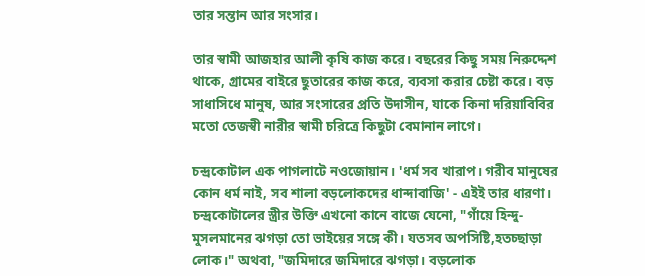তার সন্তান আর সংসার।

তার স্বামী আজহার আলী কৃষি কাজ করে। বছরের কিছু সময় নিরুদ্দেশ থাকে, গ্রামের বাইরে ছুতারের কাজ করে, ব্যবসা করার চেষ্টা করে। বড় সাধাসিধে মানুষ, আর সংসারের প্রতি উদাসীন, যাকে কিনা দরিয়াবিবির মতো তেজস্বী নারীর স্বামী চরিত্রে কিছুটা বেমানান লাগে।

চন্দ্রকোটাল এক পাগলাটে নওজোয়ান। 'ধর্ম সব খারাপ। গরীব মানুষের কোন ধর্ম নাই, সব শালা বড়লোকদের ধান্দাবাজি' - এইই তার ধারণা। চন্দ্রকোটালের স্ত্রীর উক্তি এখনো কানে বাজে যেনো, "গাঁয়ে হিন্দু-মুসলমানের ঝগড়া তো ভাইয়ের সঙ্গে কী। যতসব অপসিষ্টি,হতচ্ছাড়া লোক।" অথবা, "জমিদারে জমিদারে ঝগড়া। বড়লোক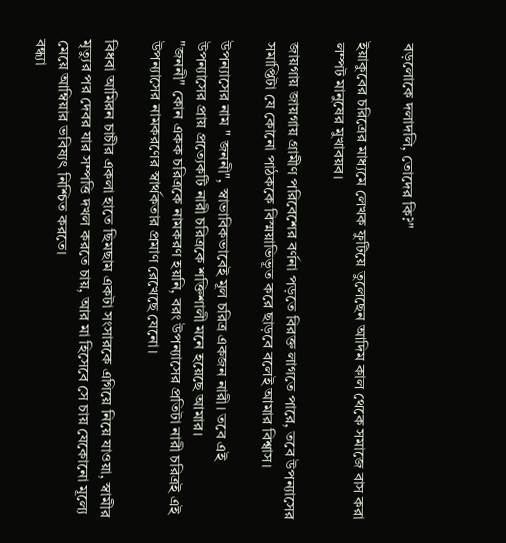বড়লোকে দলাদলি, তোদের কি?"

ইয়াকুবের চরিত্রের মাধ্যমে লেখক ফুটিয়ে তুলেছেন আদিম কাল থেকে সমাজে বাস করা লম্পট মানুষের মুখাবয়ব।

জায়গায় জায়গায় গ্রামীণ পরিবেশের বর্ণনা পড়তে বিরক্ত লাগতে পারে, তবে উপন্যাসের সমাপ্তিটা যে কোনো পাঠককে বিস্ময়াভিভূত করে ছাড়বে বলেই আমার বিশ্বাস।

উপন্যাসের নাম " জননী", স্বাভাবিকভাবেই মূল চরিত্র একজন নারী। তবে এই উপন্যাসের প্রায় প্রত্যেকটি নারী চরিত্রকে শক্তিশালী মনে হয়েছে আমার।
"জননী" কোন একক চরিত্রকে নামকরণ হয়নি, বরং উপন্যাসের প্রতিটা নারী চরিত্রই এই উপন্যাসের নামকরণের স্বার্থকতার প্রমাণ রেখেছে যেনো।

বিধবা আমিরন চাচীর একলা হাতে ছিমছাম একটা সংসারকে এগিয়ে নিয়ে যাওয়া, স্বামীর মৃত্যুর পর দেবর যার সম্পত্তি দখল করতে চায়, আর মা হিসেবে সে চায় যেকোনো মূল্যে মেয়ে আম্বিয়ার ভবিষ্যৎ নিশ্চিত করতে।
বন্ধ্যা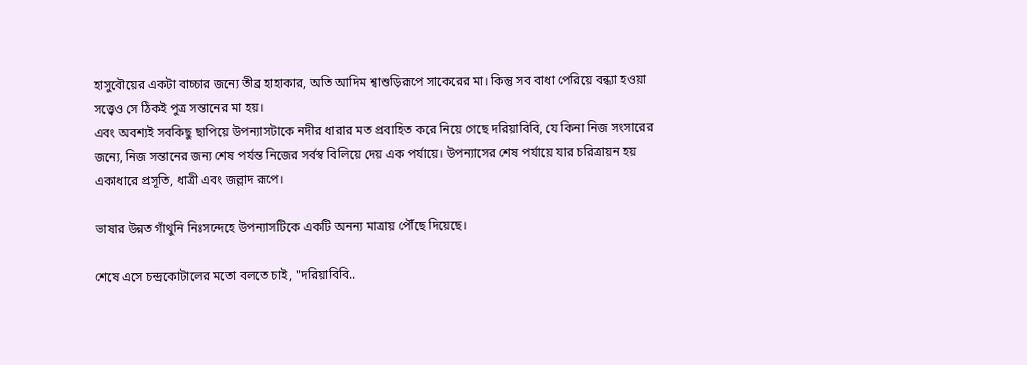হাসুবৌয়ের একটা বাচ্চার জন্যে তীব্র হাহাকার, অতি আদিম শ্বাশুড়িরূপে সাকেরের মা। কিন্তু সব বাধা পেরিয়ে বন্ধ্যা হওয়া সত্ত্বেও সে ঠিকই পুত্র সন্তানের মা হয়।
এবং অবশ্যই সবকিছু ছাপিয়ে উপন্যাসটাকে নদীর ধারার মত প্রবাহিত করে নিয়ে গেছে দরিয়াবিবি, যে কিনা নিজ সংসারের জন্যে, নিজ সন্তানের জন্য শেষ পর্যন্ত নিজের সর্বস্ব বিলিয়ে দেয় এক পর্যায়ে। উপন্যাসের শেষ পর্যায়ে যার চরিত্রায়ন হয় একাধারে প্রসূতি, ধাত্রী এবং জল্লাদ রূপে।

ভাষার উন্নত গাঁথুনি নিঃসন্দেহে উপন্যাসটিকে একটি অনন্য মাত্রায় পৌঁছে দিয়েছে।

শেষে এসে চন্দ্রকোটালের মতো বলতে চাই, "দরিয়াবিবি..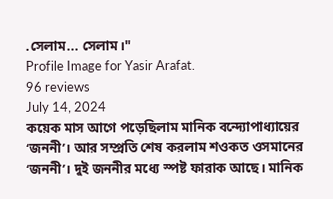.সেলাম... সেলাম।"
Profile Image for Yasir Arafat.
96 reviews
July 14, 2024
কয়েক মাস আগে পড়েছিলাম মানিক বন্দ্যোপাধ্যায়ের ‘জননী’। আর সম্প্রতি শেষ করলাম শওকত ওসমানের ‘জননী’। দুই জননীর মধ্যে স্পষ্ট ফারাক আছে। মানিক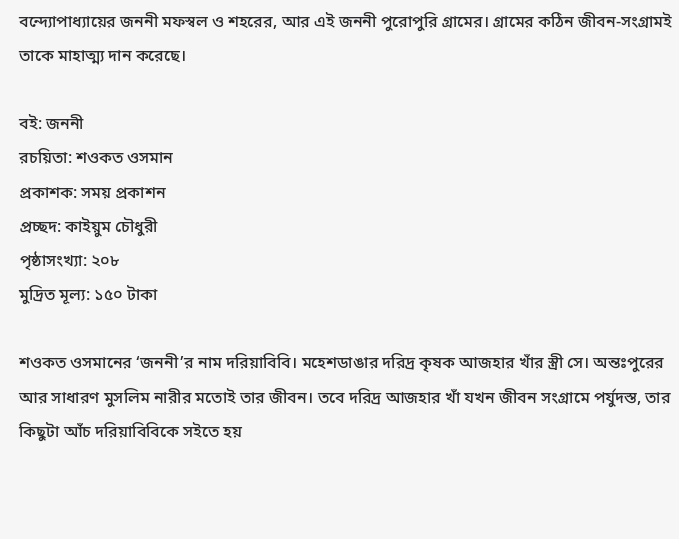বন্দ্যোপাধ্যায়ের জননী মফস্বল ও শহরের, আর এই জননী পুরোপুরি গ্রামের। গ্রামের কঠিন জীবন-সংগ্রামই তাকে মাহাত্ম্য দান করেছে।

বই: জননী
রচয়িতা: শওকত ওসমান
প্রকাশক: সময় প্রকাশন
প্রচ্ছদ: কাইয়ুম চৌধুরী
পৃষ্ঠাসংখ্যা: ২০৮
মুদ্রিত মূল্য: ১৫০ টাকা

শওকত ওসমানের ‘জননী’র নাম দরিয়াবিবি। মহেশডাঙার দরিদ্র কৃষক আজহার খাঁর স্ত্রী সে। অন্তঃপুরের আর সাধারণ মুসলিম নারীর মতোই তার জীবন। তবে দরিদ্র আজহার খাঁ যখন জীবন সংগ্রামে পর্যুদস্ত, তার কিছুটা আঁচ দরিয়াবিবিকে সইতে হয়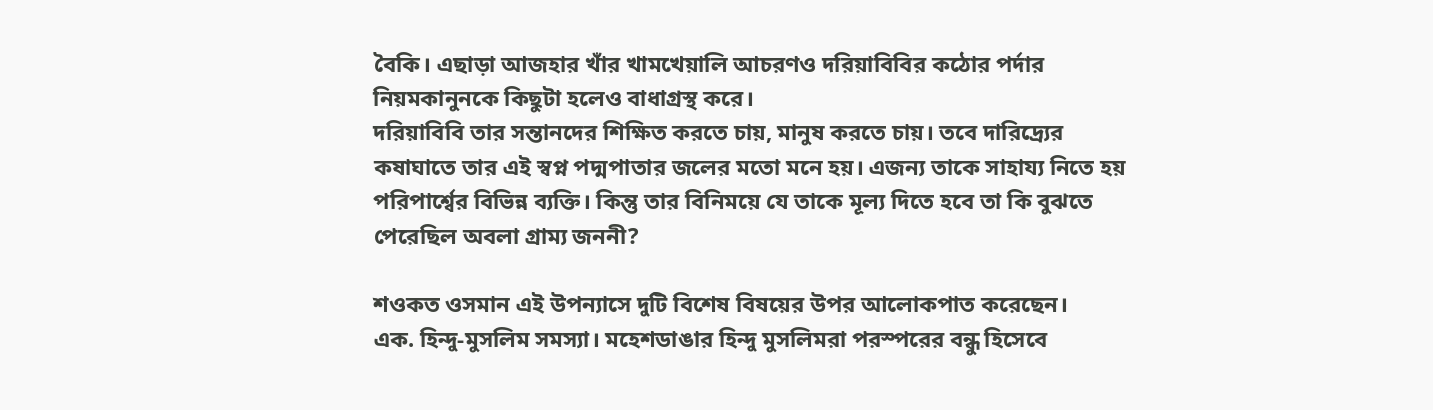বৈকি। এছাড়া আজহার খাঁর খামখেয়ালি আচরণও দরিয়াবিবির কঠোর পর্দার নিয়মকানুনকে কিছুটা হলেও বাধাগ্রস্থ করে।
দরিয়াবিবি তার সন্তানদের শিক্ষিত করতে চায়, মানুষ করতে চায়। তবে দারিদ্র্যের কষাঘাতে তার এই স্বপ্ন পদ্মপাতার জলের মতো মনে হয়। এজন্য তাকে সাহায্য নিতে হয় পরিপার্শ্বের বিভিন্ন ব্যক্তি। কিন্তু তার বিনিময়ে যে তাকে মূল্য দিতে হবে তা কি বুঝতে পেরেছিল অবলা গ্রাম্য জননী?

শওকত ওসমান এই উপন্যাসে দুটি বিশেষ বিষয়ের উপর আলোকপাত করেছেন।
এক. হিন্দু-মুসলিম সমস্যা। মহেশডাঙার হিন্দু মুসলিমরা পরস্পরের বন্ধু হিসেবে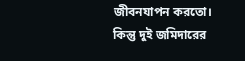জীবনযাপন করতো। কিন্তু দুই জমিদারের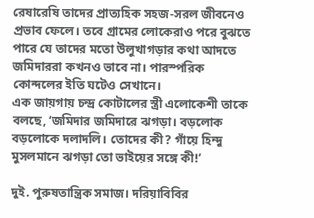রেষারেষি তাদের প্রাত্যহিক সহজ-সরল জীবনেও প্রভাব ফেলে। তবে গ্রামের লোকেরাও পরে বুঝতে পারে যে তাদের মতো উলুখাগড়ার কথা আদতে জমিদাররা কখনও ভাবে না। পারস্পরিক কোন্দলের ইতি ঘটেও সেখানে।
এক জায়গায় চন্দ্র কোটালের স্ত্রী এলোকেশী তাকে বলছে, ‘জমিদার জমিদারে ঝগড়া। বড়লোক বড়লোকে দলাদলি। তোদের কী? গাঁয়ে হিন্দু মুসলমানে ঝগড়া তো ভাইয়ের সঙ্গে কী!’

দুই. পুরুষতান্ত্রিক সমাজ। দরিয়াবিবির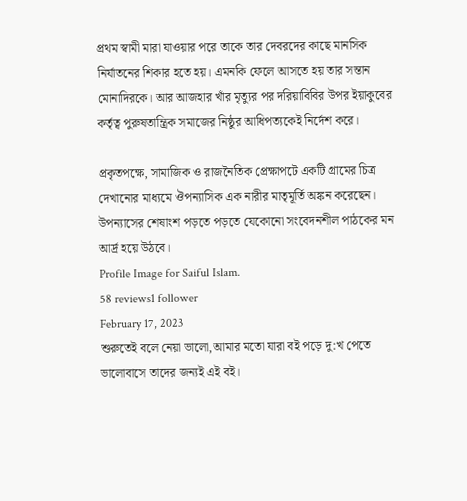প্রথম স্বামী মারা যাওয়ার পরে তাকে তার দেবরদের কাছে মানসিক নির্যাতনের শিকার হতে হয়। এমনকি ফেলে আসতে হয় তার সন্তান মোনাদিরকে। আর আজহার খাঁর মৃত্যুর পর দরিয়াবিবির উপর ইয়াকুবের কর্তৃত্ব পুরুষতান্ত্রিক সমাজের নিষ্ঠুর আধিপত্যকেই নির্দেশ করে।

প্রকৃতপক্ষে, সামাজিক ও রাজনৈতিক প্রেক্ষাপটে একটি গ্রামের চিত্র দেখানোর মাধ্যমে ঔপন্যাসিক এক নারীর মাতৃমূর্তি অঙ্কন করেছেন। উপন্যাসের শেষাংশ পড়তে পড়তে যেকোনো সংবেদনশীল পাঠকের মন আর্দ্র হয়ে উঠবে।
Profile Image for Saiful Islam.
58 reviews1 follower
February 17, 2023
শুরুতেই বলে নেয়া ভালো,আমার মতো যারা বই পড়ে দু:খ পেতে ভালোবাসে তাদের জন্যই এই বই।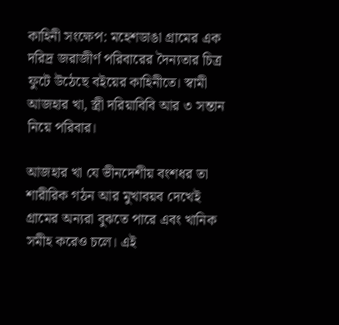কাহিনী সংক্ষেপ: মহেশডাঙা গ্রামের এক দরিদ্র জরাজীর্ণ পরিবারের দৈন্যতার চিত্র ফুটে উঠেছে বইয়ের কাহিনীতে। স্বামী আজহার খা, স্ত্রী দরিয়াবিবি আর ৩ সন্তান নিয়ে পরিবার।

আজহার খা যে ভীনদেশীয় বংশধর তা শারীরিক গঠন আর মুখাবয়ব দেখেই গ্রামের অন্যরা বুঝতে পারে এবং খানিক সমীহ করেও চলে। এই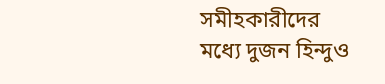সমীহকারীদের মধ্যে দুজন হিন্দুও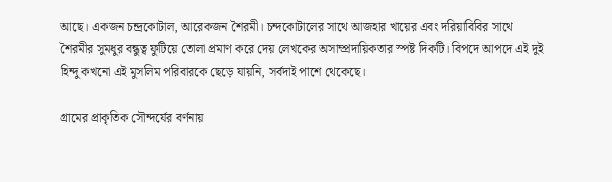আছে। একজন চন্দ্রকোটাল, আরেকজন শৈরমী। চন্দকোটালের সাথে আজহার খায়ের এবং দরিয়াবিবির সাথে শৈরমীর সুমধুর বন্ধুত্ব ফুটিয়ে তোলা প্রমাণ করে দেয় লেখকের অসাম্প্রদায়িকতার স্পষ্ট দিকটি। বিপদে আপদে এই দুই হিন্দু কখনো এই মুসলিম পরিবারকে ছেড়ে যায়নি, সর্বদাই পাশে থেকেছে।

গ্রামের প্রাকৃতিক সৌন্দর্যের বর্ণনায়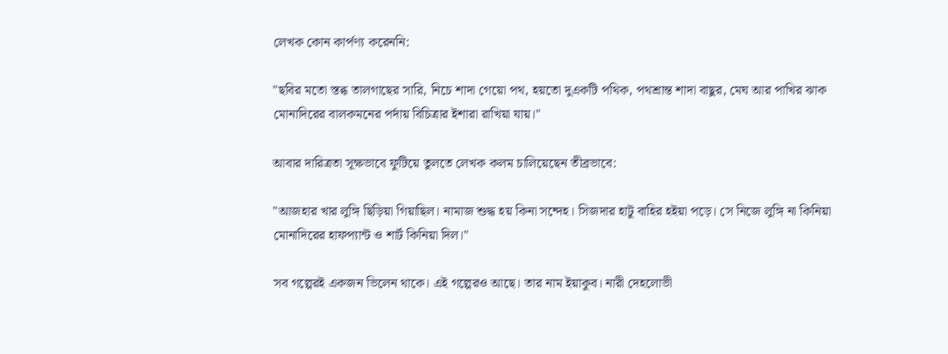লেখক কোন কার্পণ্য করেননি:

"ছবির মতো স্তব্ধ তালগাছের সারি, নিচে শাদা গেয়ো পথ, হয়তো দুএকটি পথিক, পথশ্রান্ত শাদা বাছুর, মেঘ আর পাখির ঝাক মোনাদিরের বালকমনের পর্দায় বিচিত্রার ইশারা রাখিয়া যায়।"

আবার দারিত্রতা সূক্ষভাবে ফুটিয়ে তুলতে লেখক কলম চালিয়েছেন তীব্রভাবে:

"আজহার খার লুঙ্গি ছিড়িয়া গিয়াছিল। নামাজ শুদ্ধ হয় কিনা সন্দেহ। সিজদার হাটু বাহির হইয়া পড়ে। সে নিজে লুঙ্গি না কিনিয়া মোনাদিরের হাফপ্যান্ট ও শার্ট কিনিয়া দিল।"

সব গল্পেরই একজন ভিলেন থাকে। এই গল্পেরও আছে। তার নাম ইয়াকুব। নারী দেহলোভী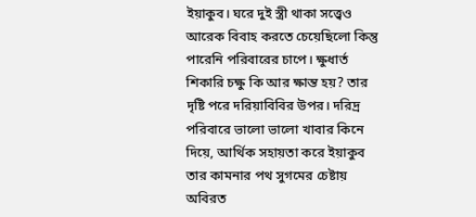ইয়াকুব। ঘরে দুই স্ত্রী থাকা সত্ত্বেও আরেক বিবাহ করতে চেয়েছিলো কিন্তু পারেনি পরিবারের চাপে। ক্ষুধার্ত শিকারি চক্ষু কি আর ক্ষান্ত হয়? তার দৃষ্টি পরে দরিয়াবিবির উপর। দরিদ্র পরিবারে ভালো ভালো খাবার কিনে দিয়ে, আর্থিক সহায়তা করে ইয়াকুব তার কামনার পথ সুগমের চেষ্টায় অবিরত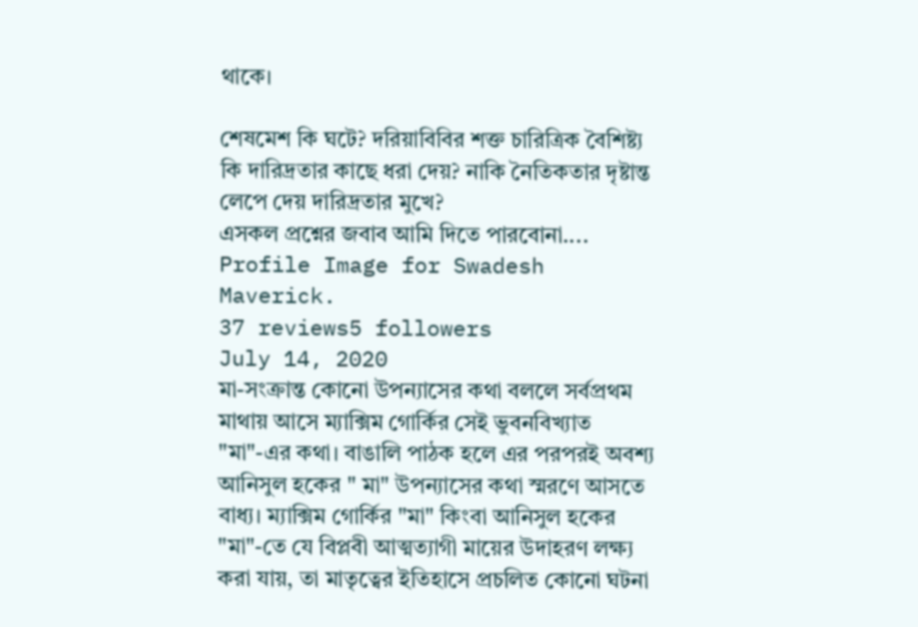থাকে।

শেষমেশ কি ঘটে? দরিয়াবিবির শক্ত চারিত্রিক বৈশিষ্ট্য কি দারিদ্রতার কাছে ধরা দেয়? নাকি নৈতিকতার দৃষ্টান্ত লেপে দেয় দারিদ্রতার মুখে?
এসকল প্রশ্নের জবাব আমি দিতে পারবোনা....
Profile Image for Swadesh Maverick.
37 reviews5 followers
July 14, 2020
মা-সংক্রান্ত কোনো উপন্যাসের কথা বললে সর্বপ্রথম মাথায় আসে ম্যাক্সিম গোর্কির সেই ভুবনবিখ্যাত "মা"-এর কথা। বাঙালি পাঠক হলে এর পরপরই অবশ্য আনিসুল হকের " মা" উপন্যাসের কথা স্মরণে আসতে বাধ্য। ম্যাক্সিম গোর্কির "মা" কিংবা আনিসুল হকের "মা"-তে যে বিপ্লবী আত্মত্যাগী মায়ের উদাহরণ লক্ষ্য করা যায়, তা মাতৃত্বের ইতিহাসে প্রচলিত কোনো ঘটনা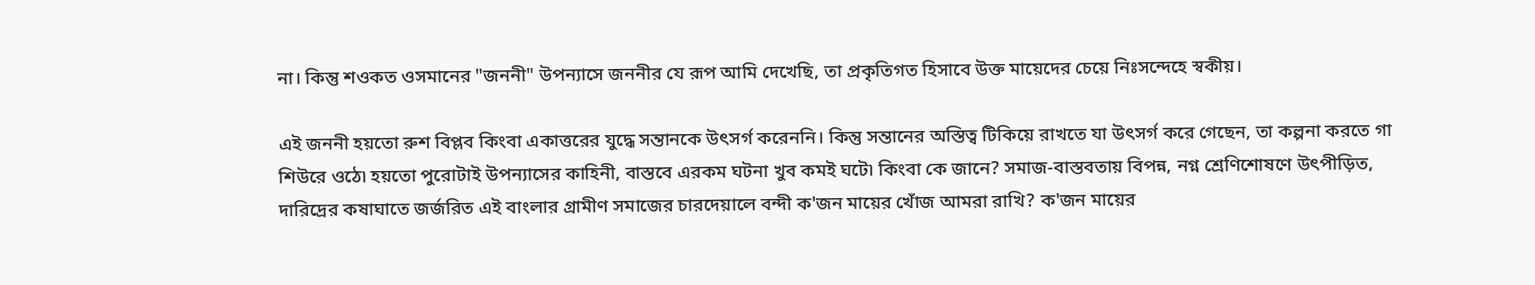না। কিন্তু শওকত ওসমানের "জননী" উপন্যাসে জননীর যে রূপ আমি দেখেছি, তা প্রকৃতিগত হিসাবে উক্ত মায়েদের চেয়ে নিঃসন্দেহে স্বকীয়।

এই জননী হয়তো রুশ বিপ্লব কিংবা একাত্তরের যুদ্ধে সন্তানকে উৎসর্গ করেননি। কিন্তু সন্তানের অস্তিত্ব টিকিয়ে রাখতে যা উৎসর্গ করে গেছেন, তা কল্পনা করতে গা শিউরে ওঠে৷ হয়তো পুরোটাই উপন্যাসের কাহিনী, বাস্তবে এরকম ঘটনা খুব কমই ঘটে৷ কিংবা কে জানে? সমাজ-বাস্তবতায় বিপন্ন, নগ্ন শ্রেণিশোষণে উৎপীড়িত, দারিদ্রের কষাঘাতে জর্জরিত এই বাংলার গ্রামীণ সমাজের চারদেয়ালে বন্দী ক'জন মায়ের খোঁজ আমরা রাখি? ক'জন মায়ের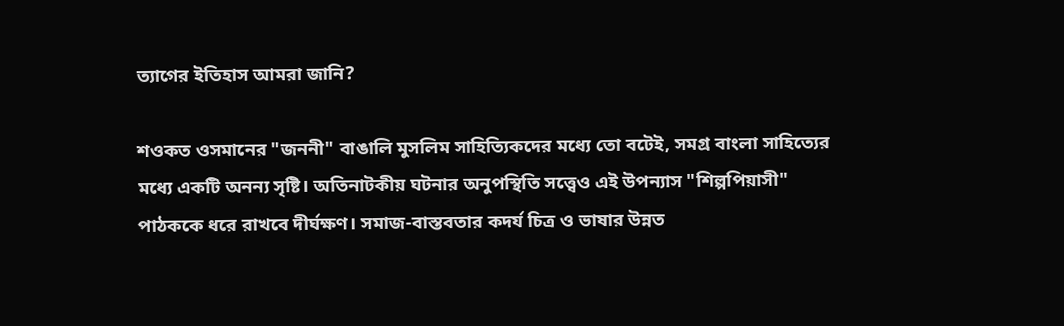ত্যাগের ইতিহাস আমরা জানি?

শওকত ওসমানের "জননী" বাঙালি মুসলিম সাহিত্যিকদের মধ্যে তো বটেই, সমগ্র বাংলা সাহিত্যের মধ্যে একটি অনন্য সৃষ্টি। অতিনাটকীয় ঘটনার অনুপস্থিতি সত্ত্বেও এই উপন্যাস "শিল্পপিয়াসী" পাঠককে ধরে রাখবে দীর্ঘক্ষণ। সমাজ-বাস্তবতার কদর্য চিত্র ও ভাষার উন্নত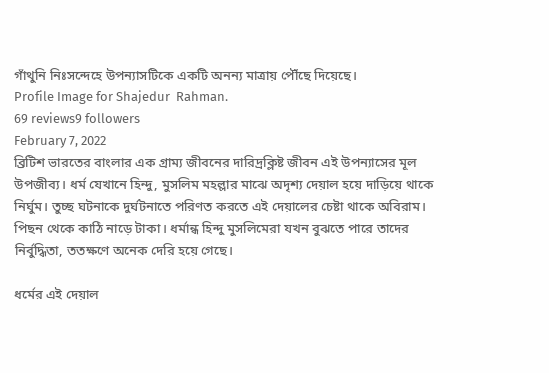গাঁথুনি নিঃসন্দেহে উপন্যাসটিকে একটি অনন্য মাত্রায় পৌঁছে দিয়েছে।
Profile Image for Shajedur  Rahman.
69 reviews9 followers
February 7, 2022
ব্রিটিশ ভারতের বাংলার এক গ্রাম্য জীবনের দারিদ্রক্লিষ্ট জীবন এই উপন্যাসের মূল উপজীব্য। ধর্ম যেখানে হিন্দু, মুসলিম মহল্লার মাঝে অদৃশ্য দেয়াল হয়ে দাড়িয়ে থাকে নির্ঘুম। তুচ্ছ ঘটনাকে দুর্ঘটনাতে পরিণত করতে এই দেয়ালের চেষ্টা থাকে অবিরাম। পিছন থেকে কাঠি নাড়ে টাকা। ধর্মান্ধ হিন্দু মুসলিমেরা যখন বুঝতে পারে তাদের নির্বুদ্ধিতা, ততক্ষণে অনেক দেরি হয়ে গেছে।

ধর্মের এই দেয়াল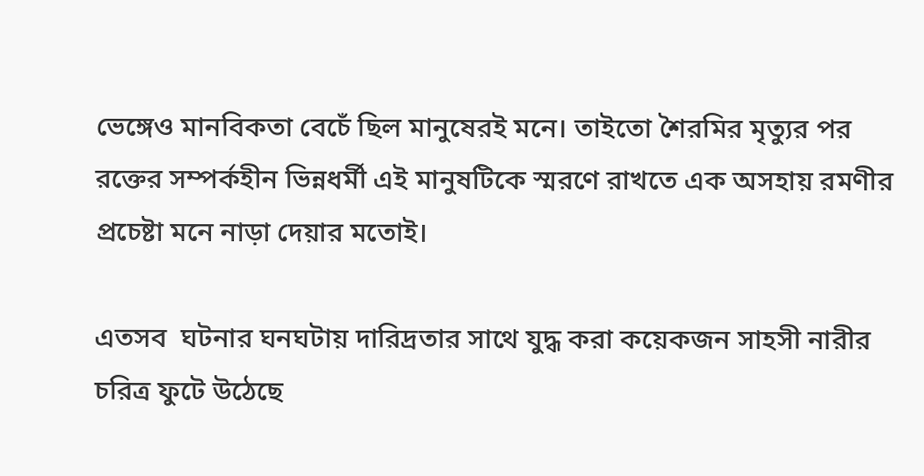ভেঙ্গেও মানবিকতা বেচেঁ ছিল মানুষেরই মনে। তাইতো শৈরমির মৃত্যুর পর রক্তের সম্পর্কহীন ভিন্নধর্মী এই মানুষটিকে স্মরণে রাখতে এক অসহায় রমণীর প্রচেষ্টা মনে নাড়া দেয়ার মতোই।

এতসব  ঘটনার ঘনঘটায় দারিদ্রতার সাথে যুদ্ধ করা কয়েকজন সাহসী নারীর চরিত্র ফুটে উঠেছে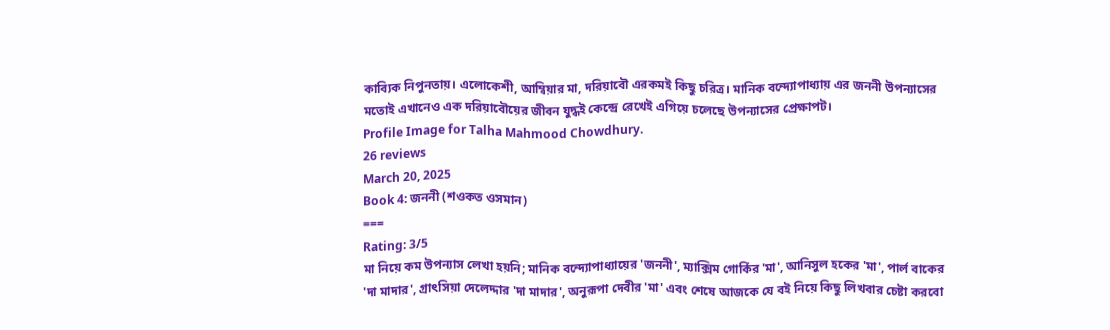কাব্যিক নিপুনতায়। এলোকেশী, আম্বিয়ার মা, দরিয়াবৌ এরকমই কিছু চরিত্র। মানিক বন্দ্যোপাধ্যায় এর জননী উপন্যাসের মতোই এখানেও এক দরিয়াবৌয়ের জীবন যুদ্ধই কেন্দ্রে রেখেই এগিয়ে চলেছে উপন্যাসের প্রেক্ষাপট।
Profile Image for Talha Mahmood Chowdhury.
26 reviews
March 20, 2025
Book 4: জননী (শওকত ওসমান)
===
Rating: 3/5
মা নিয়ে কম উপন্যাস লেখা হয়নি; মানিক বন্দ্যোপাধ্যায়ের 'জননী', ম্যাক্সিম গোর্কির 'মা', আনিসুল হকের 'মা', পার্ল বাকের 'দা মাদার', গ্রাৎসিয়া দেলেদ্দার 'দা মাদার', অনুরূপা দেবীর 'মা' এবং শেষে আজকে যে বই নিয়ে কিছু লিখবার চেষ্টা করবো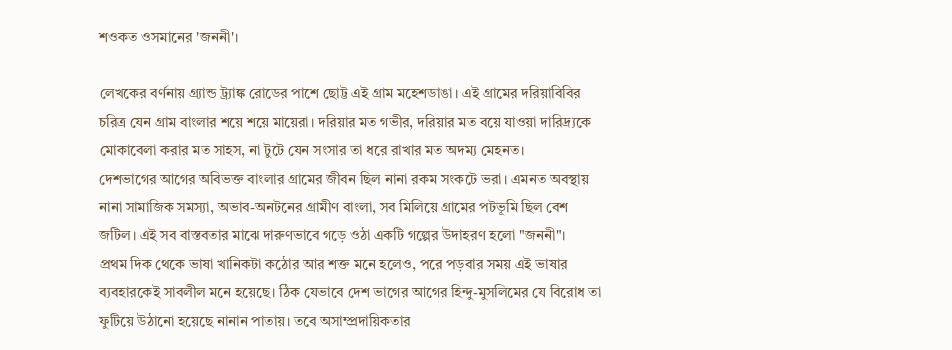শওকত ওসমানের 'জননী'।

লেখকের বর্ণনায় গ্র্যান্ড ট্র্যাঙ্ক রোডের পাশে ছোট্ট এই গ্রাম মহেশডাঙা। এই গ্রামের দরিয়াবিবির চরিত্র যেন গ্রাম বাংলার শয়ে শয়ে মায়েরা। দরিয়ার মত গভীর, দরিয়ার মত বয়ে যাওয়া দারিদ্র্যকে মোকাবেলা করার মত সাহস, না টুটে যেন সংসার তা ধরে রাখার মত অদম্য মেহনত।
দেশভাগের আগের অবিভক্ত বাংলার গ্রামের জীবন ছিল নানা রকম সংকটে ভরা। এমনত অবস্থায় নানা সামাজিক সমস্যা, অভাব-অনটনের গ্রামীণ বাংলা, সব মিলিয়ে গ্রামের পটভূমি ছিল বেশ জটিল। এই সব বাস্তবতার মাঝে দারুণভাবে গড়ে ওঠা একটি গল্পের উদাহরণ হলো "জননী"।
প্রথম দিক থেকে ভাষা খানিকটা কঠোর আর শক্ত মনে হলেও, পরে পড়বার সময় এই ভাষার ব্যবহারকেই সাবলীল মনে হয়েছে। ঠিক যেভাবে দেশ ভাগের আগের হিন্দু-মুসলিমের যে বিরোধ তা ফুটিয়ে উঠানো হয়েছে নানান পাতায়। তবে অসাম্প্রদায়িকতার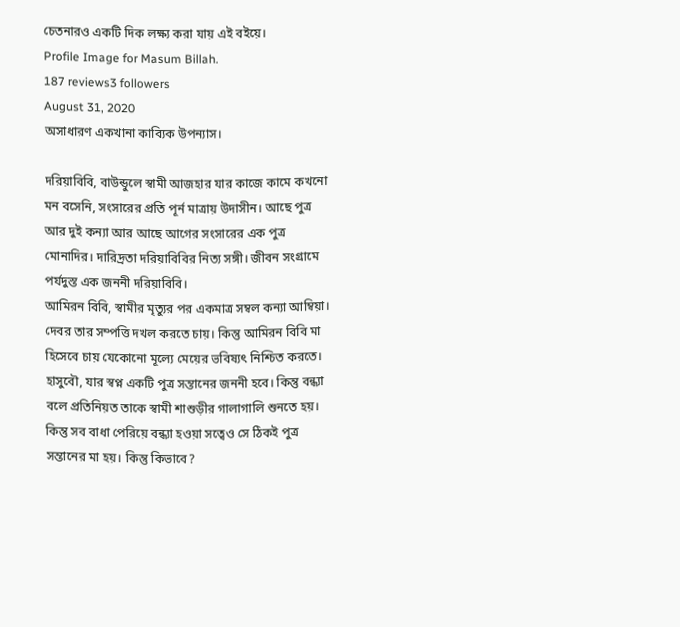চেতনারও একটি দিক লক্ষ্য করা যায় এই বইয়ে।
Profile Image for Masum Billah.
187 reviews3 followers
August 31, 2020
অসাধারণ একখানা কাব্যিক উপন্যাস।

দরিয়াবিবি, বাউন্ডুলে স্বামী আজহার যার কাজে কামে কখনো মন বসেনি, সংসারের প্রতি পূর্ন মাত্রায় উদাসীন। আছে পুত্র আর দুই কন্যা আর আছে আগের সংসারের এক পুত্র মোনাদির। দারিদ্রতা দরিয়াবিবির নিত্য সঙ্গী। জীবন সংগ্রামে পর্যদুস্ত এক জননী দরিয়াবিবি।
আমিরন বিবি, স্বামীর মৃত্যুর পর একমাত্র সম্বল কন্যা আম্বিয়া। দেবর তার সম্পত্তি দখল করতে চায়। কিন্তু আমিরন বিবি মা হিসেবে চায় যেকোনো মূল্যে মেয়ের ভবিষ্যৎ নিশ্চিত করতে।
হাসুবৌ, যার স্বপ্ন একটি পুত্র সন্তানের জননী হবে। কিন্তু বন্ধ্যা বলে প্রতিনিয়ত তাকে স্বামী শাশুড়ীর গালাগালি শুনতে হয়। কিন্তু সব বাধা পেরিয়ে বন্ধ্যা হওয়া সত্বেও সে ঠিকই পুত্র সন্তানের মা হয়। কিন্তু কিভাবে?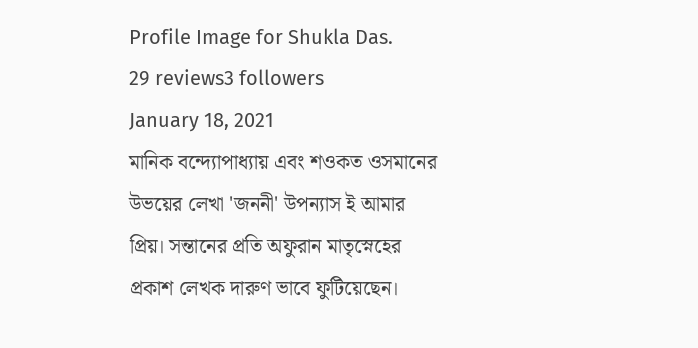Profile Image for Shukla Das.
29 reviews3 followers
January 18, 2021
মানিক বন্দ্যোপাধ্যায় এবং শওকত ওসমানের উভয়ের লেখা 'জননী' উপন্যাস ই আমার প্রিয়। সন্তানের প্রতি অফুরান মাতৃস্নেহের প্রকাশ লেখক দারুণ ভাবে ফুটিয়েছেন।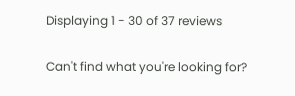Displaying 1 - 30 of 37 reviews

Can't find what you're looking for?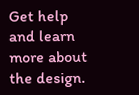Get help and learn more about the design.